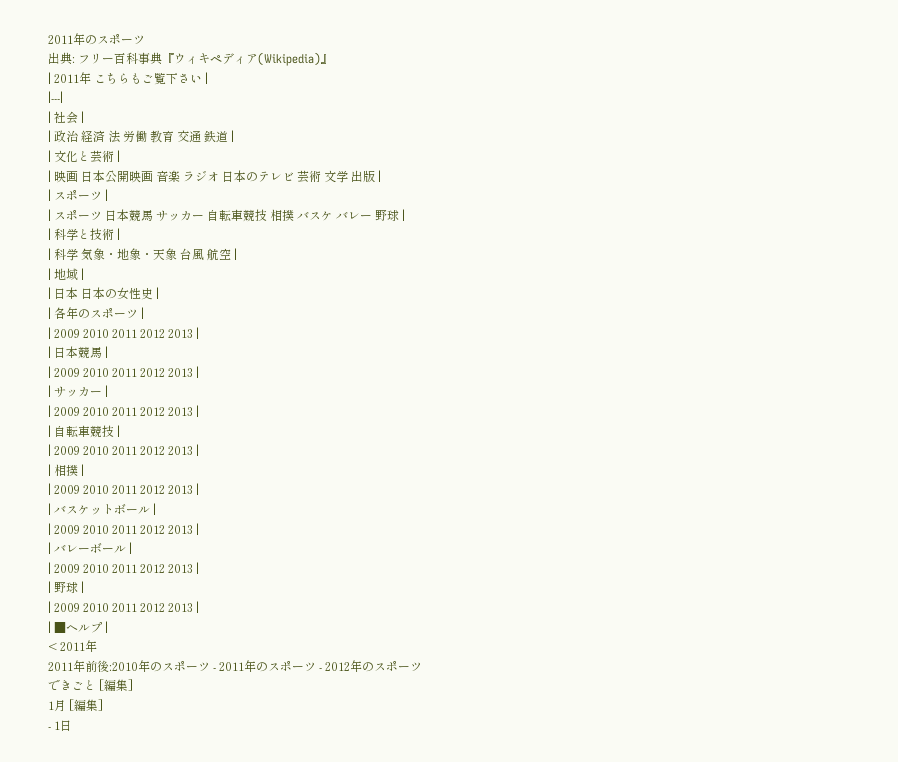2011年のスポーツ
出典: フリー百科事典『ウィキペディア(Wikipedia)』
| 2011年 こちらもご覧下さい |
|---|
| 社会 |
| 政治 経済 法 労働 教育 交通 鉄道 |
| 文化と芸術 |
| 映画 日本公開映画 音楽 ラジオ 日本のテレビ 芸術 文学 出版 |
| スポーツ |
| スポーツ 日本競馬 サッカー 自転車競技 相撲 バスケ バレー 野球 |
| 科学と技術 |
| 科学 気象・地象・天象 台風 航空 |
| 地域 |
| 日本 日本の女性史 |
| 各年のスポーツ |
| 2009 2010 2011 2012 2013 |
| 日本競馬 |
| 2009 2010 2011 2012 2013 |
| サッカー |
| 2009 2010 2011 2012 2013 |
| 自転車競技 |
| 2009 2010 2011 2012 2013 |
| 相撲 |
| 2009 2010 2011 2012 2013 |
| バスケットボール |
| 2009 2010 2011 2012 2013 |
| バレーボール |
| 2009 2010 2011 2012 2013 |
| 野球 |
| 2009 2010 2011 2012 2013 |
| ■ヘルプ |
< 2011年
2011年前後:2010年のスポーツ - 2011年のスポーツ - 2012年のスポーツ
できごと [編集]
1月 [編集]
- 1日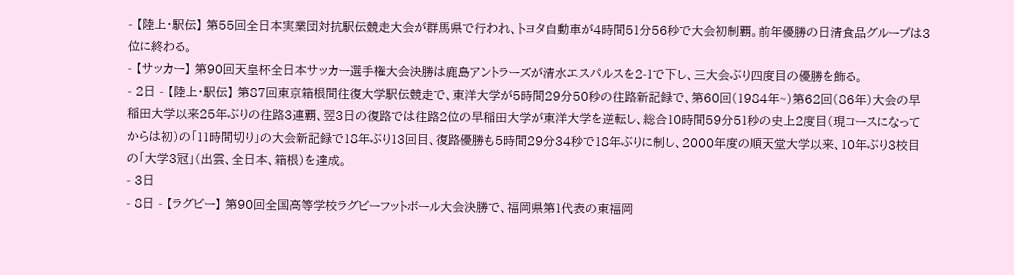- 【陸上・駅伝】 第55回全日本実業団対抗駅伝競走大会が群馬県で行われ、トヨタ自動車が4時間51分56秒で大会初制覇。前年優勝の日清食品グループは3位に終わる。
- 【サッカー】 第90回天皇杯全日本サッカー選手権大会決勝は鹿島アントラーズが清水エスパルスを2-1で下し、三大会ぶり四度目の優勝を飾る。
- 2日 - 【陸上・駅伝】 第87回東京箱根間往復大学駅伝競走で、東洋大学が5時間29分50秒の往路新記録で、第60回(1984年~)第62回(86年)大会の早稲田大学以来25年ぶりの往路3連覇、翌3日の復路では往路2位の早稲田大学が東洋大学を逆転し、総合10時間59分51秒の史上2度目(現コースになってからは初)の「11時間切り」の大会新記録で18年ぶり13回目、復路優勝も5時間29分34秒で18年ぶりに制し、2000年度の順天堂大学以来、10年ぶり3校目の「大学3冠」(出雲、全日本、箱根)を達成。
- 3日
- 8日 - 【ラグビー】 第90回全国高等学校ラグビーフットボール大会決勝で、福岡県第1代表の東福岡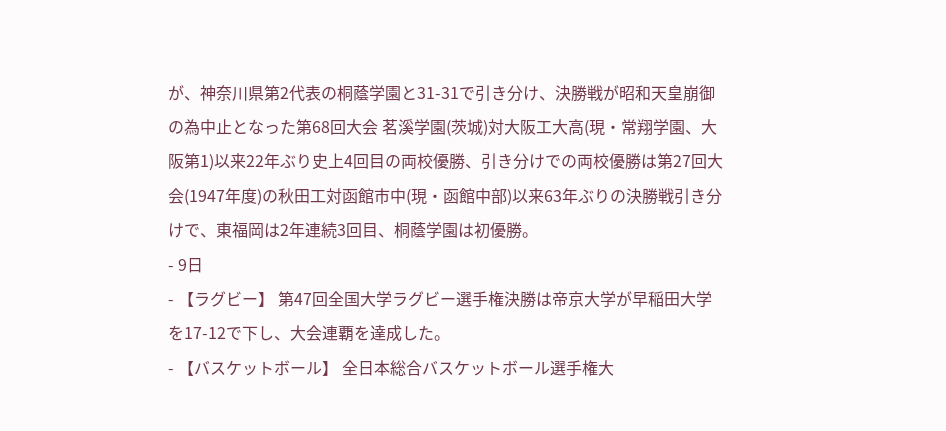が、神奈川県第2代表の桐蔭学園と31-31で引き分け、決勝戦が昭和天皇崩御の為中止となった第68回大会 茗溪学園(茨城)対大阪工大高(現・常翔学園、大阪第1)以来22年ぶり史上4回目の両校優勝、引き分けでの両校優勝は第27回大会(1947年度)の秋田工対函館市中(現・函館中部)以来63年ぶりの決勝戦引き分けで、東福岡は2年連続3回目、桐蔭学園は初優勝。
- 9日
- 【ラグビー】 第47回全国大学ラグビー選手権決勝は帝京大学が早稲田大学を17-12で下し、大会連覇を達成した。
- 【バスケットボール】 全日本総合バスケットボール選手権大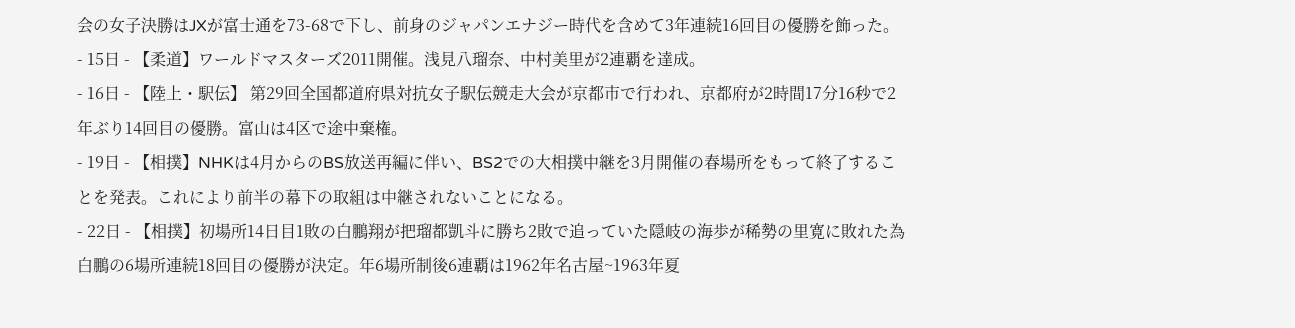会の女子決勝はJXが富士通を73-68で下し、前身のジャパンエナジー時代を含めて3年連続16回目の優勝を飾った。
- 15日 - 【柔道】ワールドマスターズ2011開催。浅見八瑠奈、中村美里が2連覇を達成。
- 16日 - 【陸上・駅伝】 第29回全国都道府県対抗女子駅伝競走大会が京都市で行われ、京都府が2時間17分16秒で2年ぶり14回目の優勝。富山は4区で途中棄権。
- 19日 - 【相撲】NHKは4月からのBS放送再編に伴い、BS2での大相撲中継を3月開催の春場所をもって終了することを発表。これにより前半の幕下の取組は中継されないことになる。
- 22日 - 【相撲】初場所14日目1敗の白鵬翔が把瑠都凱斗に勝ち2敗で追っていた隠岐の海歩が稀勢の里寛に敗れた為白鵬の6場所連続18回目の優勝が決定。年6場所制後6連覇は1962年名古屋~1963年夏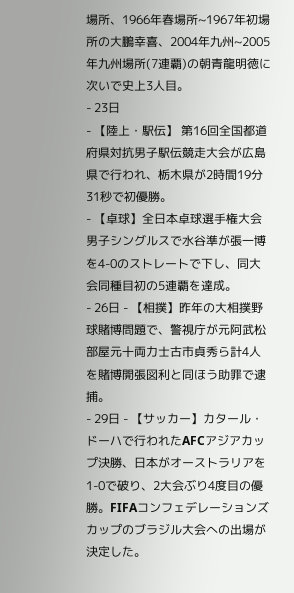場所、1966年春場所~1967年初場所の大鵬幸喜、2004年九州~2005年九州場所(7連覇)の朝青龍明徳に次いで史上3人目。
- 23日
- 【陸上・駅伝】 第16回全国都道府県対抗男子駅伝競走大会が広島県で行われ、栃木県が2時間19分31秒で初優勝。
- 【卓球】全日本卓球選手権大会男子シングルスで水谷準が張一博を4-0のストレートで下し、同大会同種目初の5連覇を達成。
- 26日 - 【相撲】昨年の大相撲野球賭博問題で、警視庁が元阿武松部屋元十両力士古市貞秀ら計4人を賭博開張図利と同ほう助罪で逮捕。
- 29日 - 【サッカー】カタール・ドーハで行われたAFCアジアカップ決勝、日本がオーストラリアを1-0で破り、2大会ぶり4度目の優勝。FIFAコンフェデレーションズカップのブラジル大会への出場が決定した。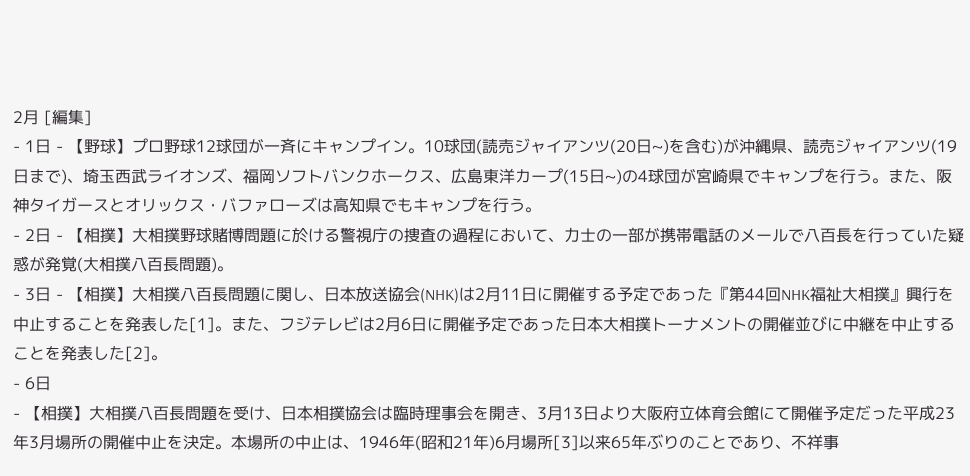2月 [編集]
- 1日 - 【野球】プロ野球12球団が一斉にキャンプイン。10球団(読売ジャイアンツ(20日~)を含む)が沖縄県、読売ジャイアンツ(19日まで)、埼玉西武ライオンズ、福岡ソフトバンクホークス、広島東洋カープ(15日~)の4球団が宮崎県でキャンプを行う。また、阪神タイガースとオリックス・バファローズは高知県でもキャンプを行う。
- 2日 - 【相撲】大相撲野球賭博問題に於ける警視庁の捜査の過程において、力士の一部が携帯電話のメールで八百長を行っていた疑惑が発覚(大相撲八百長問題)。
- 3日 - 【相撲】大相撲八百長問題に関し、日本放送協会(NHK)は2月11日に開催する予定であった『第44回NHK福祉大相撲』興行を中止することを発表した[1]。また、フジテレビは2月6日に開催予定であった日本大相撲トーナメントの開催並びに中継を中止することを発表した[2]。
- 6日
- 【相撲】大相撲八百長問題を受け、日本相撲協会は臨時理事会を開き、3月13日より大阪府立体育会館にて開催予定だった平成23年3月場所の開催中止を決定。本場所の中止は、1946年(昭和21年)6月場所[3]以来65年ぶりのことであり、不祥事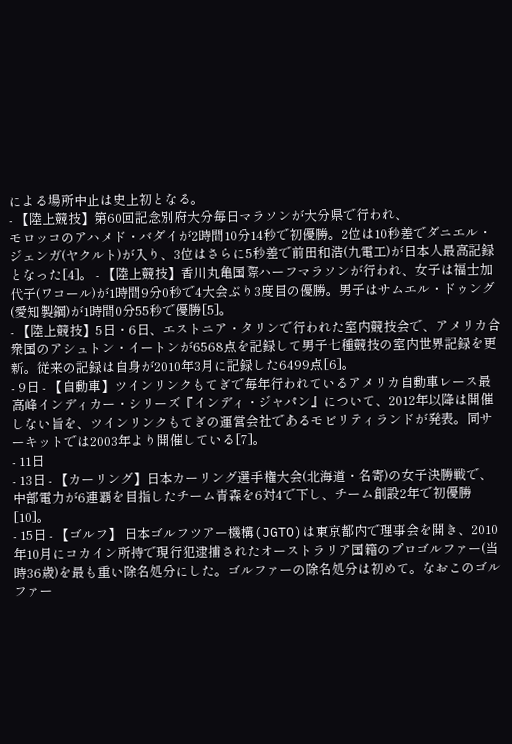による場所中止は史上初となる。
- 【陸上競技】第60回記念別府大分毎日マラソンが大分県で行われ、
モロッコのアハメド・バダイが2時間10分14秒で初優勝。2位は10秒差でダニエル・ジェンガ(ヤクルト)が入り、3位はさらに5秒差で前田和浩(九電工)が日本人最高記録となった[4]。 - 【陸上競技】香川丸亀国際ハーフマラソンが行われ、女子は福士加代子(ワコール)が1時間9分0秒で4大会ぶり3度目の優勝。男子はサムエル・ドゥング(愛知製鋼)が1時間0分55秒で優勝[5]。
- 【陸上競技】5日・6日、エストニア・タリンで行われた室内競技会で、アメリカ合衆国のアシュトン・イートンが6568点を記録して男子七種競技の室内世界記録を更新。従来の記録は自身が2010年3月に記録した6499点[6]。
- 9日 - 【自動車】ツインリンクもてぎで毎年行われているアメリカ自動車レース最高峰インディカー・シリーズ『インディ・ジャパン』について、2012年以降は開催しない旨を、ツインリンクもてぎの運営会社であるモビリティランドが発表。同サーキットでは2003年より開催している[7]。
- 11日
- 13日 - 【カーリング】日本カーリング選手権大会(北海道・名寄)の女子決勝戦で、中部電力が6連覇を目指したチーム青森を6対4で下し、チーム創設2年で初優勝[10]。
- 15日 - 【ゴルフ】 日本ゴルフツアー機構(JGTO)は東京都内で理事会を開き、2010年10月にコカイン所持で現行犯逮捕されたオーストラリア国籍のプロゴルファー(当時36歳)を最も重い除名処分にした。ゴルファーの除名処分は初めて。なおこのゴルファー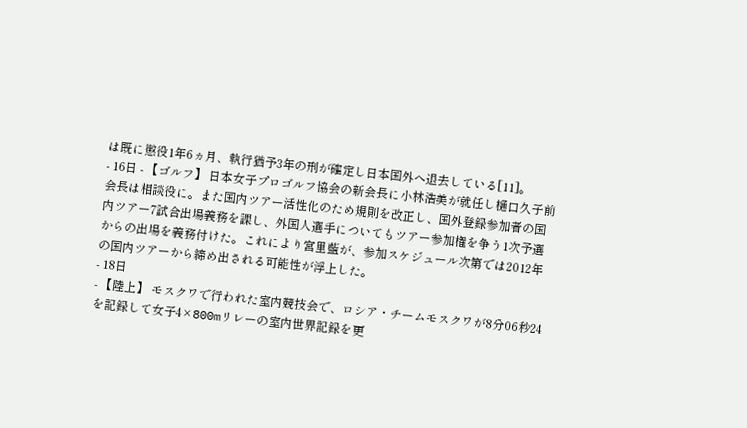は既に懲役1年6ヵ月、執行猶予3年の刑が確定し日本国外へ退去している[11]。
- 16日 - 【ゴルフ】 日本女子プロゴルフ協会の新会長に小林浩美が就任し樋口久子前会長は相談役に。また国内ツアー活性化のため規則を改正し、国外登録参加者の国内ツアー7試合出場義務を課し、外国人選手についてもツアー参加権を争う1次予選からの出場を義務付けた。これにより宮里藍が、参加スケジュール次第では2012年の国内ツアーから締め出される可能性が浮上した。
- 18日
- 【陸上】 モスクワで行われた室内競技会で、ロシア・チームモスクワが8分06秒24を記録して女子4×800mリレーの室内世界記録を更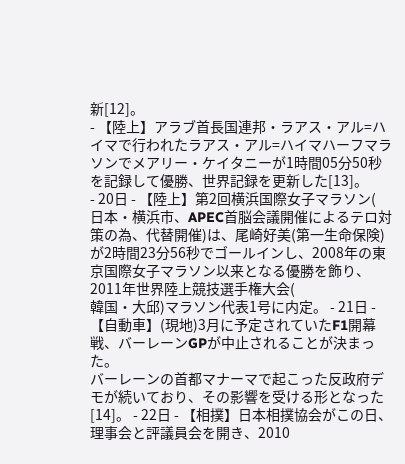新[12]。
- 【陸上】アラブ首長国連邦・ラアス・アル=ハイマで行われたラアス・アル=ハイマハーフマラソンでメアリー・ケイタニーが1時間05分50秒を記録して優勝、世界記録を更新した[13]。
- 20日 - 【陸上】第2回横浜国際女子マラソン(
日本・横浜市、APEC首脳会議開催によるテロ対策の為、代替開催)は、尾崎好美(第一生命保険)が2時間23分56秒でゴールインし、2008年の東京国際女子マラソン以来となる優勝を飾り、2011年世界陸上競技選手権大会(
韓国・大邱)マラソン代表1号に内定。 - 21日 - 【自動車】(現地)3月に予定されていたF1開幕戦、バーレーンGPが中止されることが決まった。
バーレーンの首都マナーマで起こった反政府デモが続いており、その影響を受ける形となった[14]。 - 22日 - 【相撲】日本相撲協会がこの日、理事会と評議員会を開き、2010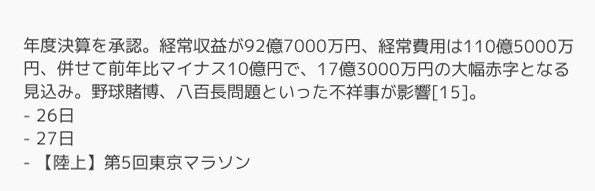年度決算を承認。経常収益が92億7000万円、経常費用は110億5000万円、併せて前年比マイナス10億円で、17億3000万円の大幅赤字となる見込み。野球賭博、八百長問題といった不祥事が影響[15]。
- 26日
- 27日
- 【陸上】第5回東京マラソン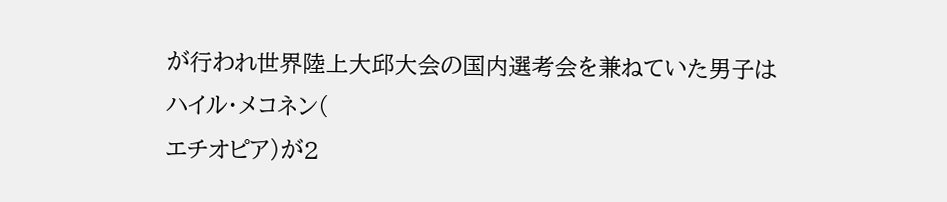が行われ世界陸上大邱大会の国内選考会を兼ねていた男子はハイル・メコネン(
エチオピア)が2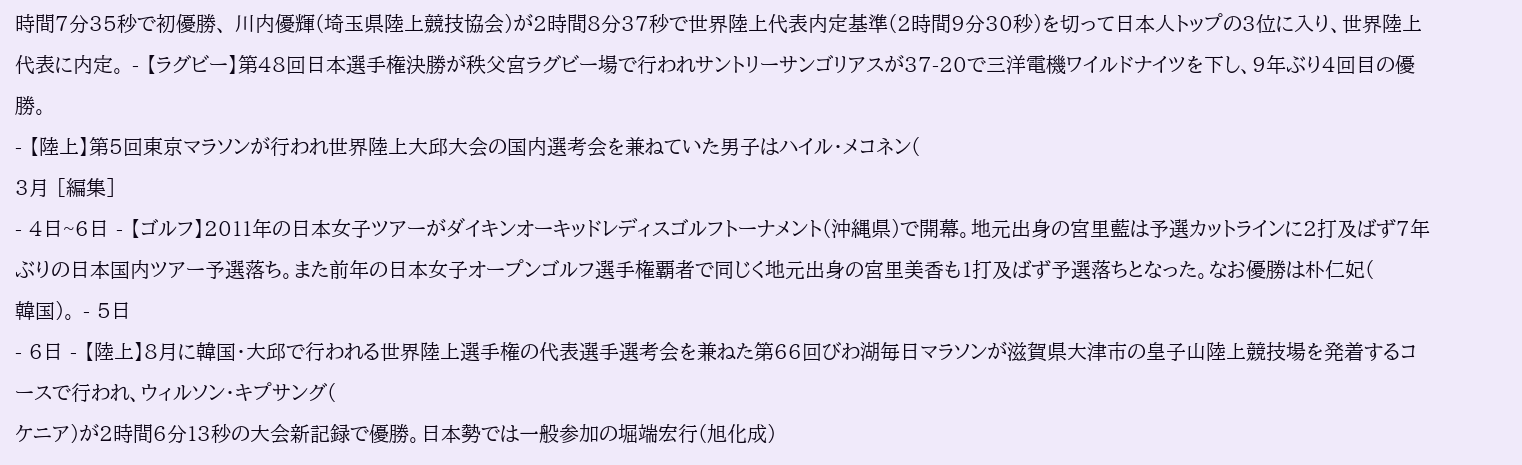時間7分35秒で初優勝、 川内優輝(埼玉県陸上競技協会)が2時間8分37秒で世界陸上代表内定基準(2時間9分30秒)を切って日本人トップの3位に入り、世界陸上代表に内定。 - 【ラグビー】第48回日本選手権決勝が秩父宮ラグビー場で行われサントリーサンゴリアスが37-20で三洋電機ワイルドナイツを下し、9年ぶり4回目の優勝。
- 【陸上】第5回東京マラソンが行われ世界陸上大邱大会の国内選考会を兼ねていた男子はハイル・メコネン(
3月 [編集]
- 4日~6日 - 【ゴルフ】2011年の日本女子ツアーがダイキンオーキッドレディスゴルフトーナメント(沖縄県)で開幕。地元出身の宮里藍は予選カットラインに2打及ばず7年ぶりの日本国内ツアー予選落ち。また前年の日本女子オープンゴルフ選手権覇者で同じく地元出身の宮里美香も1打及ばず予選落ちとなった。なお優勝は朴仁妃(
韓国)。 - 5日
- 6日 - 【陸上】8月に韓国・大邱で行われる世界陸上選手権の代表選手選考会を兼ねた第66回びわ湖毎日マラソンが滋賀県大津市の皇子山陸上競技場を発着するコースで行われ、ウィルソン・キプサング(
ケニア)が2時間6分13秒の大会新記録で優勝。日本勢では一般参加の堀端宏行(旭化成)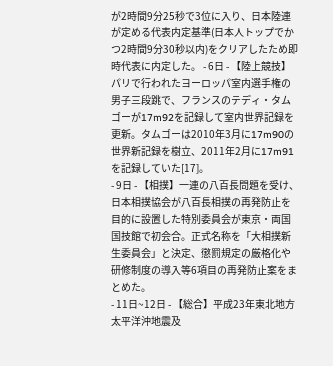が2時間9分25秒で3位に入り、日本陸連が定める代表内定基準(日本人トップでかつ2時間9分30秒以内)をクリアしたため即時代表に内定した。 - 6日 - 【陸上競技】パリで行われたヨーロッパ室内選手権の男子三段跳で、フランスのテディ・タムゴーが17m92を記録して室内世界記録を更新。タムゴーは2010年3月に17m90の世界新記録を樹立、2011年2月に17m91を記録していた[17]。
- 9日 - 【相撲】一連の八百長問題を受け、日本相撲協会が八百長相撲の再発防止を目的に設置した特別委員会が東京・両国国技館で初会合。正式名称を「大相撲新生委員会」と決定、懲罰規定の厳格化や研修制度の導入等6項目の再発防止案をまとめた。
- 11日~12日 - 【総合】平成23年東北地方太平洋沖地震及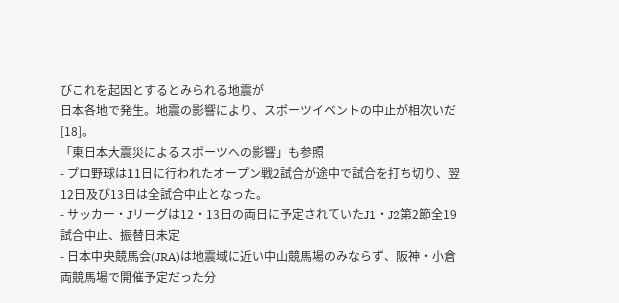びこれを起因とするとみられる地震が
日本各地で発生。地震の影響により、スポーツイベントの中止が相次いだ[18]。
「東日本大震災によるスポーツへの影響」も参照
- プロ野球は11日に行われたオープン戦2試合が途中で試合を打ち切り、翌12日及び13日は全試合中止となった。
- サッカー・Jリーグは12・13日の両日に予定されていたJ1・J2第2節全19試合中止、振替日未定
- 日本中央競馬会(JRA)は地震域に近い中山競馬場のみならず、阪神・小倉両競馬場で開催予定だった分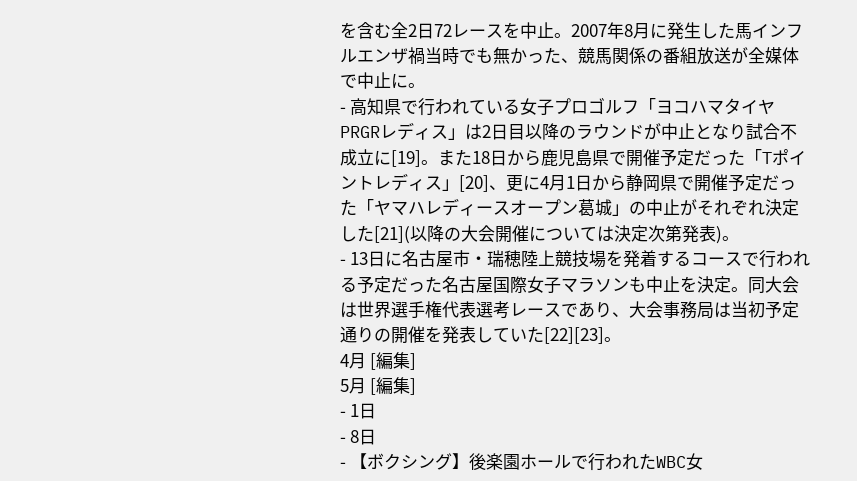を含む全2日72レースを中止。2007年8月に発生した馬インフルエンザ禍当時でも無かった、競馬関係の番組放送が全媒体で中止に。
- 高知県で行われている女子プロゴルフ「ヨコハマタイヤPRGRレディス」は2日目以降のラウンドが中止となり試合不成立に[19]。また18日から鹿児島県で開催予定だった「Tポイントレディス」[20]、更に4月1日から静岡県で開催予定だった「ヤマハレディースオープン葛城」の中止がそれぞれ決定した[21](以降の大会開催については決定次第発表)。
- 13日に名古屋市・瑞穂陸上競技場を発着するコースで行われる予定だった名古屋国際女子マラソンも中止を決定。同大会は世界選手権代表選考レースであり、大会事務局は当初予定通りの開催を発表していた[22][23]。
4月 [編集]
5月 [編集]
- 1日
- 8日
- 【ボクシング】後楽園ホールで行われたWBC女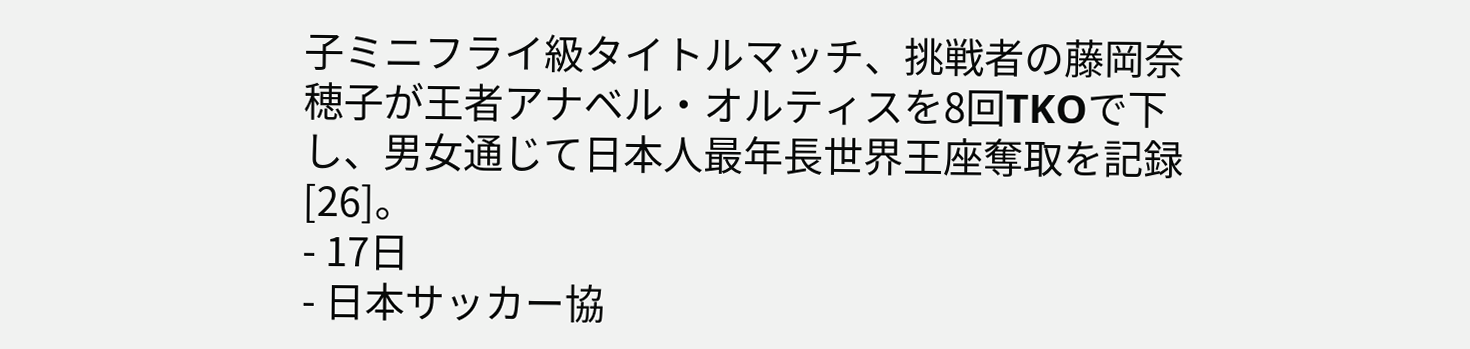子ミニフライ級タイトルマッチ、挑戦者の藤岡奈穂子が王者アナベル・オルティスを8回TKOで下し、男女通じて日本人最年長世界王座奪取を記録[26]。
- 17日
- 日本サッカー協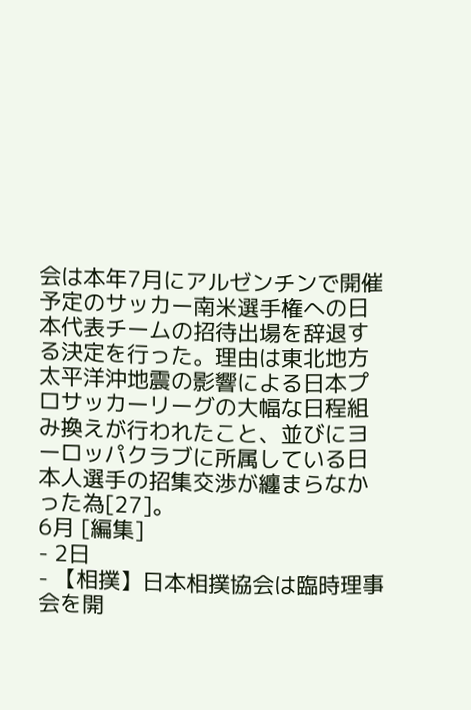会は本年7月にアルゼンチンで開催予定のサッカー南米選手権への日本代表チームの招待出場を辞退する決定を行った。理由は東北地方太平洋沖地震の影響による日本プロサッカーリーグの大幅な日程組み換えが行われたこと、並びにヨーロッパクラブに所属している日本人選手の招集交渉が纏まらなかった為[27]。
6月 [編集]
- 2日
- 【相撲】日本相撲協会は臨時理事会を開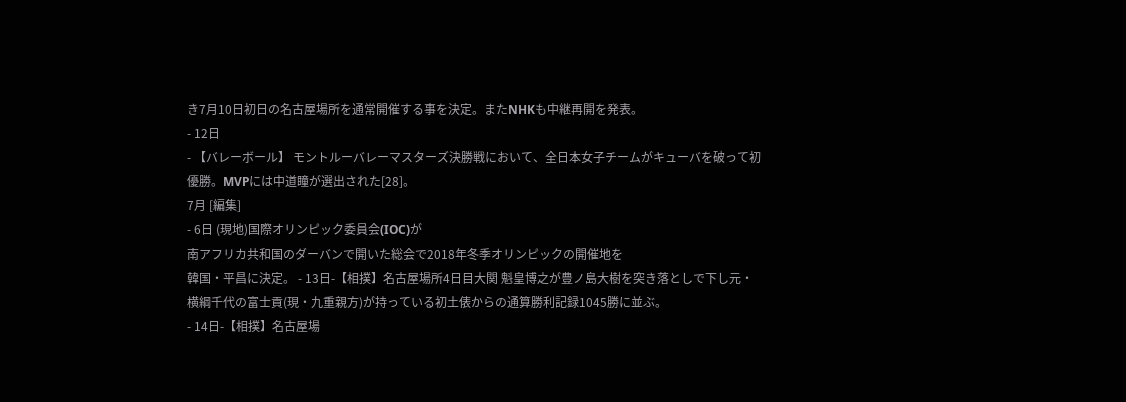き7月10日初日の名古屋場所を通常開催する事を決定。またNHKも中継再開を発表。
- 12日
- 【バレーボール】 モントルーバレーマスターズ決勝戦において、全日本女子チームがキューバを破って初優勝。MVPには中道瞳が選出された[28]。
7月 [編集]
- 6日 (現地)国際オリンピック委員会(IOC)が
南アフリカ共和国のダーバンで開いた総会で2018年冬季オリンピックの開催地を
韓国・平昌に決定。 - 13日-【相撲】名古屋場所4日目大関 魁皇博之が豊ノ島大樹を突き落としで下し元・横綱千代の富士貢(現・九重親方)が持っている初土俵からの通算勝利記録1045勝に並ぶ。
- 14日-【相撲】名古屋場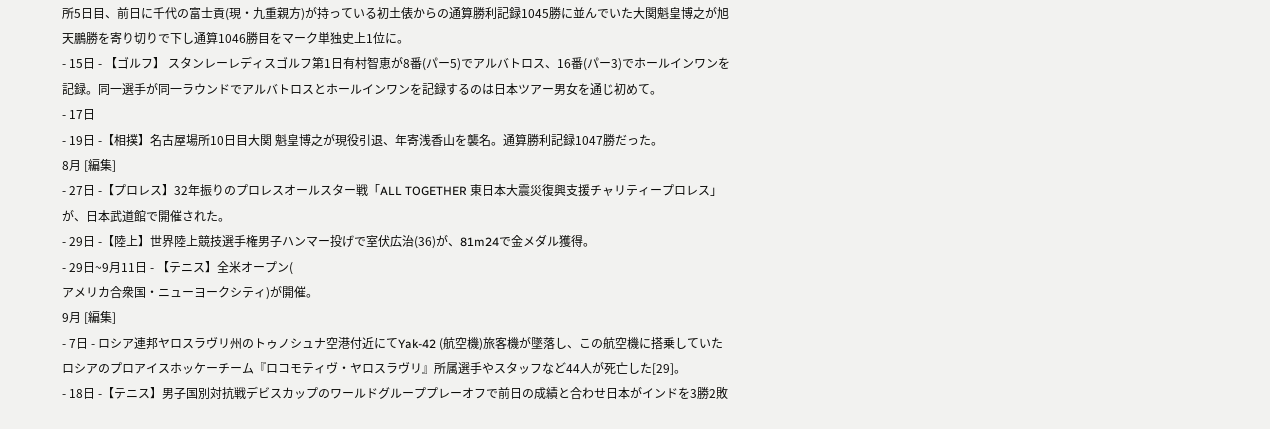所5日目、前日に千代の富士貢(現・九重親方)が持っている初土俵からの通算勝利記録1045勝に並んでいた大関魁皇博之が旭天鵬勝を寄り切りで下し通算1046勝目をマーク単独史上1位に。
- 15日 - 【ゴルフ】 スタンレーレディスゴルフ第1日有村智恵が8番(パー5)でアルバトロス、16番(パー3)でホールインワンを記録。同一選手が同一ラウンドでアルバトロスとホールインワンを記録するのは日本ツアー男女を通じ初めて。
- 17日
- 19日 -【相撲】名古屋場所10日目大関 魁皇博之が現役引退、年寄浅香山を襲名。通算勝利記録1047勝だった。
8月 [編集]
- 27日 -【プロレス】32年振りのプロレスオールスター戦「ALL TOGETHER 東日本大震災復興支援チャリティープロレス」が、日本武道館で開催された。
- 29日 -【陸上】世界陸上競技選手権男子ハンマー投げで室伏広治(36)が、81m24で金メダル獲得。
- 29日~9月11日 - 【テニス】全米オープン(
アメリカ合衆国・ニューヨークシティ)が開催。
9月 [編集]
- 7日 - ロシア連邦ヤロスラヴリ州のトゥノシュナ空港付近にてYak-42 (航空機)旅客機が墜落し、この航空機に搭乗していたロシアのプロアイスホッケーチーム『ロコモティヴ・ヤロスラヴリ』所属選手やスタッフなど44人が死亡した[29]。
- 18日 -【テニス】男子国別対抗戦デビスカップのワールドグループプレーオフで前日の成績と合わせ日本がインドを3勝2敗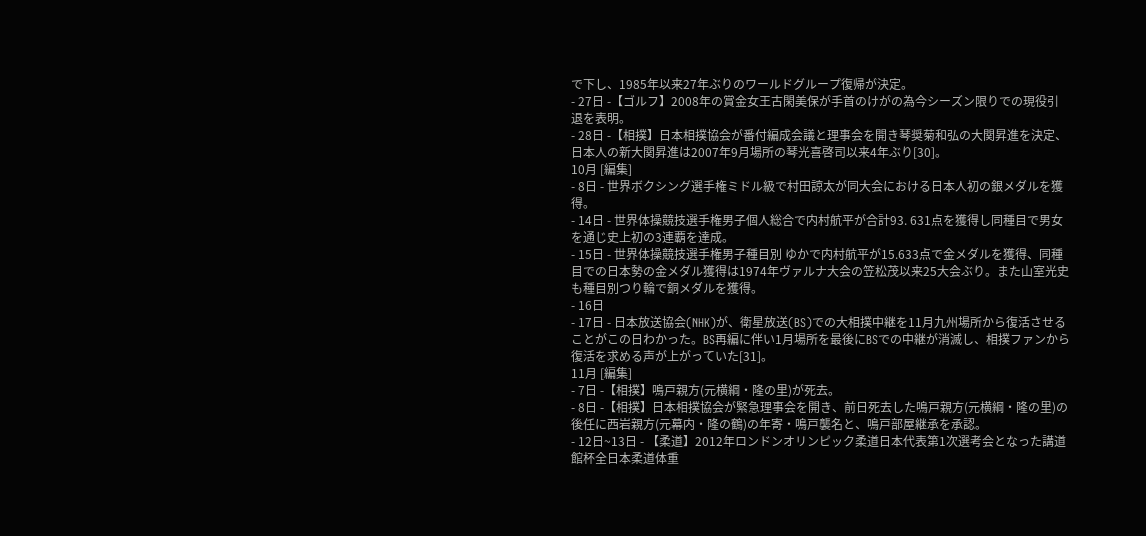で下し、1985年以来27年ぶりのワールドグループ復帰が決定。
- 27日 -【ゴルフ】2008年の賞金女王古閑美保が手首のけがの為今シーズン限りでの現役引退を表明。
- 28日 -【相撲】日本相撲協会が番付編成会議と理事会を開き琴奨菊和弘の大関昇進を決定、日本人の新大関昇進は2007年9月場所の琴光喜啓司以来4年ぶり[30]。
10月 [編集]
- 8日 - 世界ボクシング選手権ミドル級で村田諒太が同大会における日本人初の銀メダルを獲得。
- 14日 - 世界体操競技選手権男子個人総合で内村航平が合計93. 631点を獲得し同種目で男女を通じ史上初の3連覇を達成。
- 15日 - 世界体操競技選手権男子種目別 ゆかで内村航平が15.633点で金メダルを獲得、同種目での日本勢の金メダル獲得は1974年ヴァルナ大会の笠松茂以来25大会ぶり。また山室光史も種目別つり輪で銅メダルを獲得。
- 16日
- 17日 - 日本放送協会(NHK)が、衛星放送(BS)での大相撲中継を11月九州場所から復活させることがこの日わかった。BS再編に伴い1月場所を最後にBSでの中継が消滅し、相撲ファンから復活を求める声が上がっていた[31]。
11月 [編集]
- 7日 -【相撲】鳴戸親方(元横綱・隆の里)が死去。
- 8日 -【相撲】日本相撲協会が緊急理事会を開き、前日死去した鳴戸親方(元横綱・隆の里)の後任に西岩親方(元幕内・隆の鶴)の年寄・鳴戸襲名と、鳴戸部屋継承を承認。
- 12日~13日 - 【柔道】2012年ロンドンオリンピック柔道日本代表第1次選考会となった講道館杯全日本柔道体重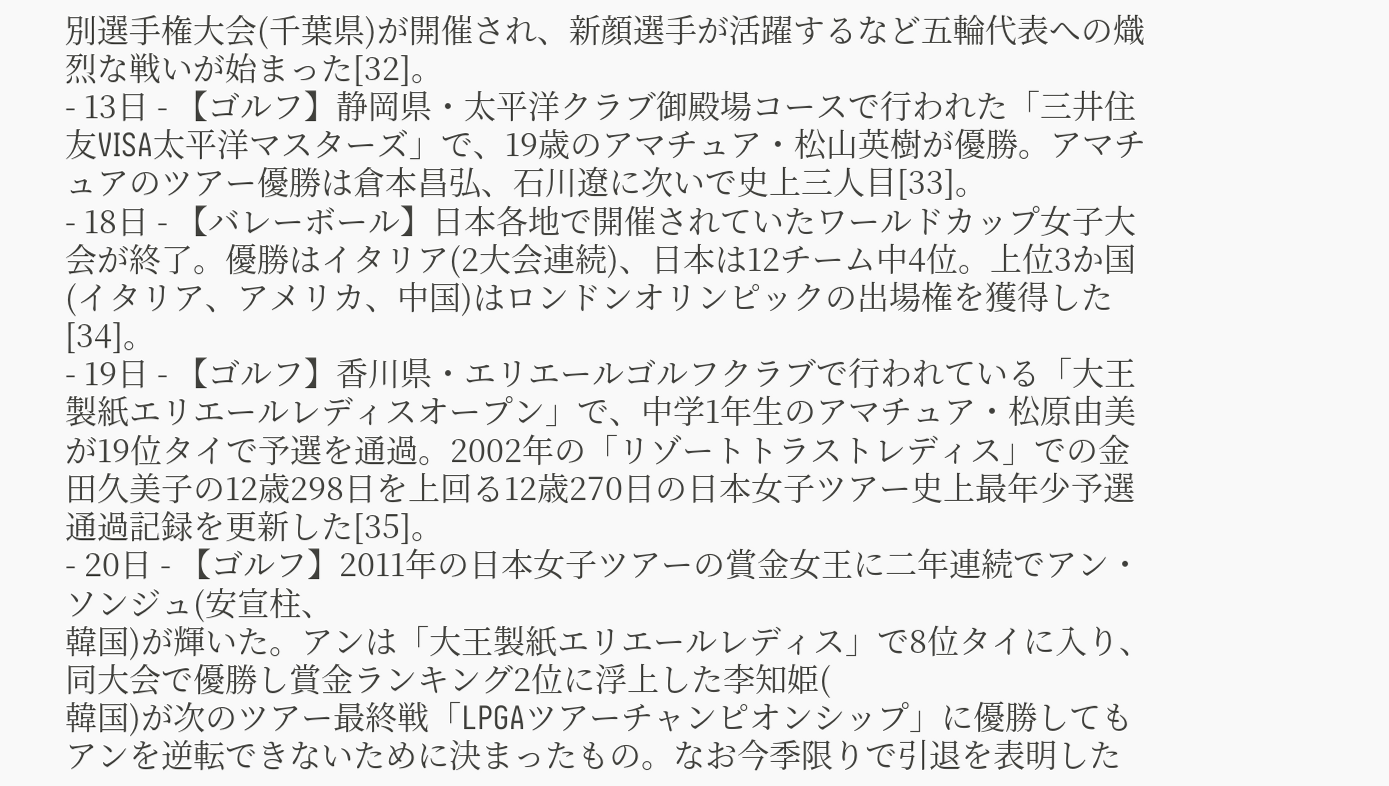別選手権大会(千葉県)が開催され、新顔選手が活躍するなど五輪代表への熾烈な戦いが始まった[32]。
- 13日 - 【ゴルフ】静岡県・太平洋クラブ御殿場コースで行われた「三井住友VISA太平洋マスターズ」で、19歳のアマチュア・松山英樹が優勝。アマチュアのツアー優勝は倉本昌弘、石川遼に次いで史上三人目[33]。
- 18日 - 【バレーボール】日本各地で開催されていたワールドカップ女子大会が終了。優勝はイタリア(2大会連続)、日本は12チーム中4位。上位3か国(イタリア、アメリカ、中国)はロンドンオリンピックの出場権を獲得した[34]。
- 19日 - 【ゴルフ】香川県・エリエールゴルフクラブで行われている「大王製紙エリエールレディスオープン」で、中学1年生のアマチュア・松原由美が19位タイで予選を通過。2002年の「リゾートトラストレディス」での金田久美子の12歳298日を上回る12歳270日の日本女子ツアー史上最年少予選通過記録を更新した[35]。
- 20日 - 【ゴルフ】2011年の日本女子ツアーの賞金女王に二年連続でアン・ソンジュ(安宣柱、
韓国)が輝いた。アンは「大王製紙エリエールレディス」で8位タイに入り、同大会で優勝し賞金ランキング2位に浮上した李知姫(
韓国)が次のツアー最終戦「LPGAツアーチャンピオンシップ」に優勝してもアンを逆転できないために決まったもの。なお今季限りで引退を表明した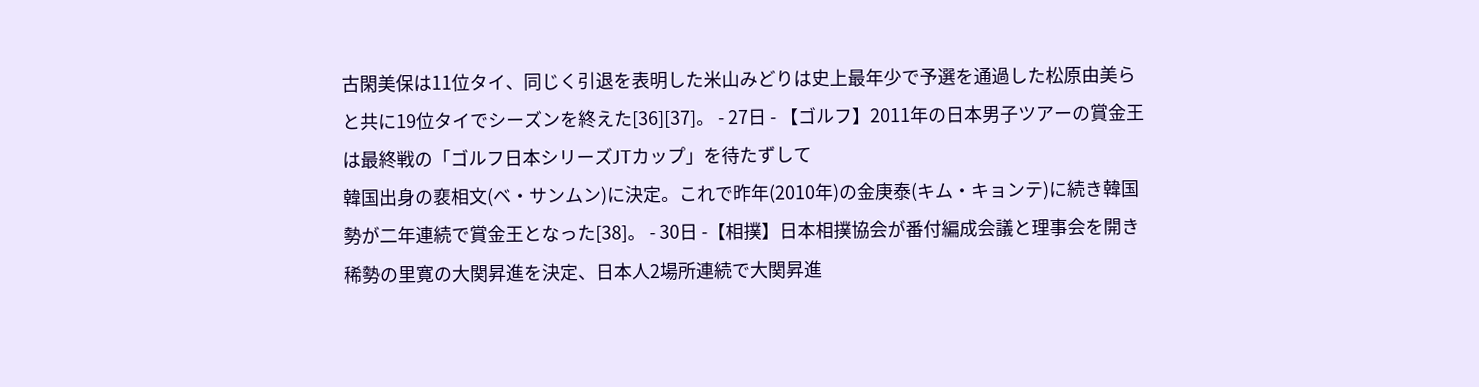古閑美保は11位タイ、同じく引退を表明した米山みどりは史上最年少で予選を通過した松原由美らと共に19位タイでシーズンを終えた[36][37]。 - 27日 - 【ゴルフ】2011年の日本男子ツアーの賞金王は最終戦の「ゴルフ日本シリーズJTカップ」を待たずして
韓国出身の裵相文(ベ・サンムン)に決定。これで昨年(2010年)の金庚泰(キム・キョンテ)に続き韓国勢が二年連続で賞金王となった[38]。 - 30日 -【相撲】日本相撲協会が番付編成会議と理事会を開き稀勢の里寛の大関昇進を決定、日本人2場所連続で大関昇進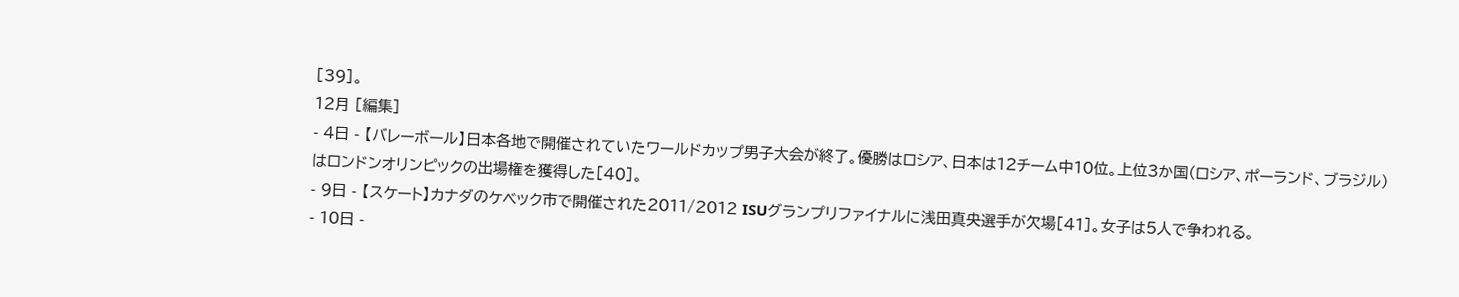[39]。
12月 [編集]
- 4日 - 【バレーボール】日本各地で開催されていたワールドカップ男子大会が終了。優勝はロシア、日本は12チーム中10位。上位3か国(ロシア、ポーランド、ブラジル)はロンドンオリンピックの出場権を獲得した[40]。
- 9日 - 【スケート】カナダのケベック市で開催された2011/2012 ISUグランプリファイナルに浅田真央選手が欠場[41]。女子は5人で争われる。
- 10日 -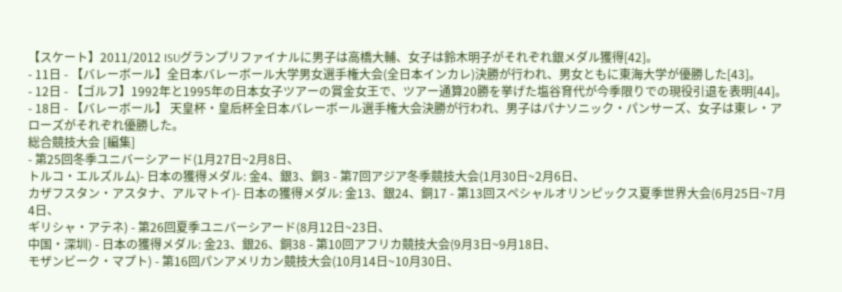【スケート】2011/2012 ISUグランプリファイナルに男子は高橋大輔、女子は鈴木明子がそれぞれ銀メダル獲得[42]。
- 11日 - 【バレーボール】全日本バレーボール大学男女選手権大会(全日本インカレ)決勝が行われ、男女ともに東海大学が優勝した[43]。
- 12日 - 【ゴルフ】1992年と1995年の日本女子ツアーの賞金女王で、ツアー通算20勝を挙げた塩谷育代が今季限りでの現役引退を表明[44]。
- 18日 - 【バレーボール】 天皇杯・皇后杯全日本バレーボール選手権大会決勝が行われ、男子はパナソニック・パンサーズ、女子は東レ・アローズがそれぞれ優勝した。
総合競技大会 [編集]
- 第25回冬季ユニバーシアード(1月27日~2月8日、
トルコ・エルズルム)- 日本の獲得メダル: 金4、銀3、銅3 - 第7回アジア冬季競技大会(1月30日~2月6日、
カザフスタン・アスタナ、アルマトイ)- 日本の獲得メダル: 金13、銀24、銅17 - 第13回スペシャルオリンピックス夏季世界大会(6月25日~7月4日、
ギリシャ・アテネ) - 第26回夏季ユニバーシアード(8月12日~23日、
中国・深圳) - 日本の獲得メダル: 金23、銀26、銅38 - 第10回アフリカ競技大会(9月3日~9月18日、
モザンビーク・マプト) - 第16回パンアメリカン競技大会(10月14日~10月30日、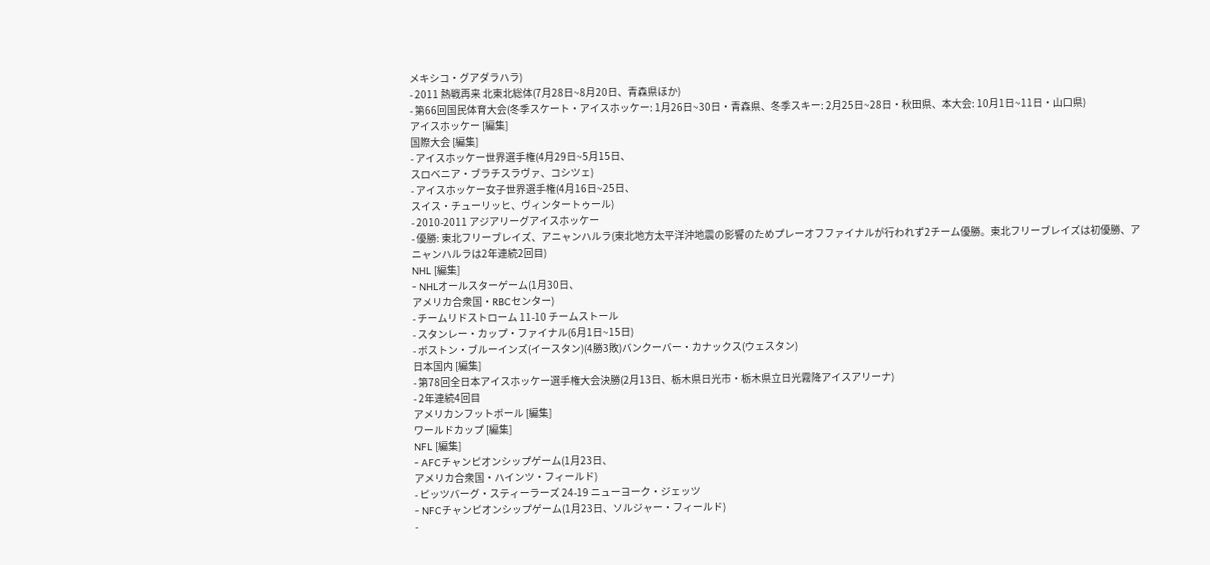メキシコ・グアダラハラ)
- 2011 熱戦再来 北東北総体(7月28日~8月20日、青森県ほか)
- 第66回国民体育大会(冬季スケート・アイスホッケー: 1月26日~30日・青森県、冬季スキー: 2月25日~28日・秋田県、本大会: 10月1日~11日・山口県)
アイスホッケー [編集]
国際大会 [編集]
- アイスホッケー世界選手権(4月29日~5月15日、
スロベニア・ブラチスラヴァ、コシツェ)
- アイスホッケー女子世界選手権(4月16日~25日、
スイス・チューリッヒ、ヴィンタートゥール)
- 2010-2011 アジアリーグアイスホッケー
- 優勝: 東北フリーブレイズ、アニャンハルラ(東北地方太平洋沖地震の影響のためプレーオフファイナルが行われず2チーム優勝。東北フリーブレイズは初優勝、アニャンハルラは2年連続2回目)
NHL [編集]
- NHLオールスターゲーム(1月30日、
アメリカ合衆国・RBCセンター)
- チームリドストローム 11-10 チームストール
- スタンレー・カップ・ファイナル(6月1日~15日)
- ボストン・ブルーインズ(イースタン)(4勝3敗)バンクーバー・カナックス(ウェスタン)
日本国内 [編集]
- 第78回全日本アイスホッケー選手権大会決勝(2月13日、栃木県日光市・栃木県立日光霧降アイスアリーナ)
- 2年連続4回目
アメリカンフットボール [編集]
ワールドカップ [編集]
NFL [編集]
- AFCチャンピオンシップゲーム(1月23日、
アメリカ合衆国・ハインツ・フィールド)
- ピッツバーグ・スティーラーズ 24-19 ニューヨーク・ジェッツ
- NFCチャンピオンシップゲーム(1月23日、ソルジャー・フィールド)
-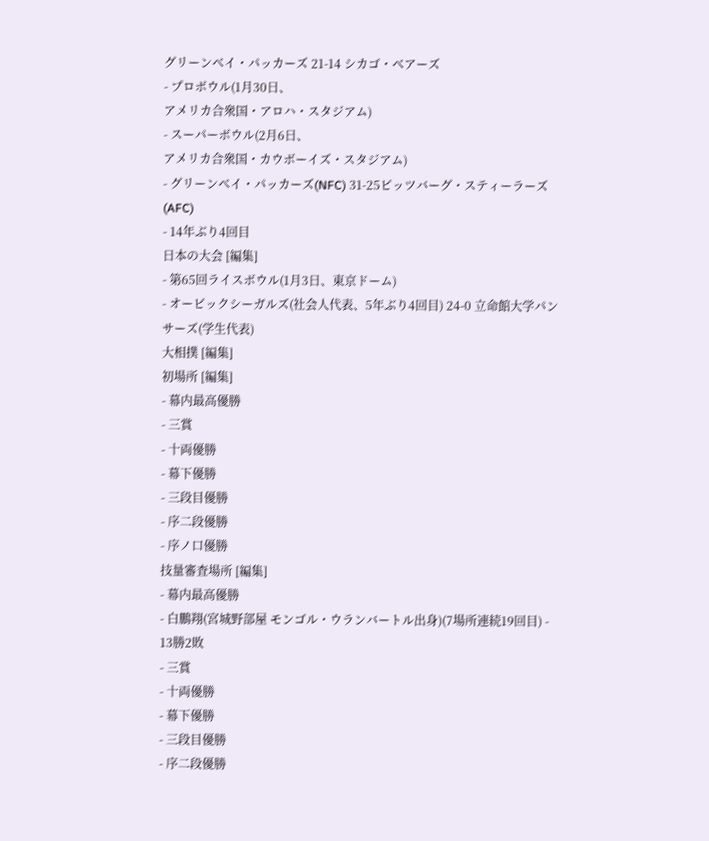グリーンベイ・パッカーズ 21-14 シカゴ・ベアーズ
- プロボウル(1月30日、
アメリカ合衆国・アロハ・スタジアム)
- スーパーボウル(2月6日、
アメリカ合衆国・カウボーイズ・スタジアム)
- グリーンベイ・パッカーズ(NFC) 31-25ピッツバーグ・スティーラーズ(AFC)
- 14年ぶり4回目
日本の大会 [編集]
- 第65回ライスボウル(1月3日、東京ドーム)
- オービックシーガルズ(社会人代表、5年ぶり4回目) 24-0 立命館大学パンサーズ(学生代表)
大相撲 [編集]
初場所 [編集]
- 幕内最高優勝
- 三賞
- 十両優勝
- 幕下優勝
- 三段目優勝
- 序二段優勝
- 序ノ口優勝
技量審査場所 [編集]
- 幕内最高優勝
- 白鵬翔(宮城野部屋 モンゴル・ウランバートル出身)(7場所連続19回目) - 13勝2敗
- 三賞
- 十両優勝
- 幕下優勝
- 三段目優勝
- 序二段優勝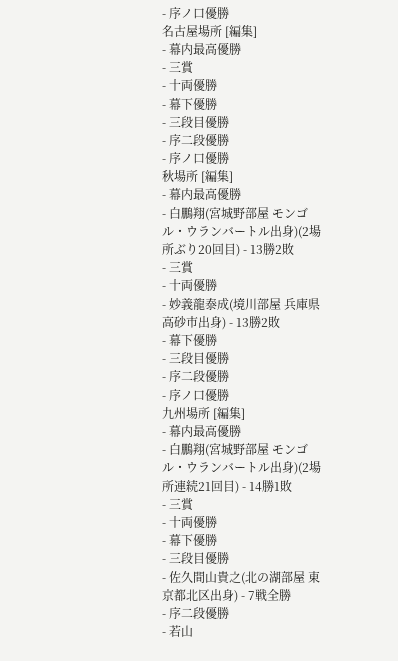- 序ノ口優勝
名古屋場所 [編集]
- 幕内最高優勝
- 三賞
- 十両優勝
- 幕下優勝
- 三段目優勝
- 序二段優勝
- 序ノ口優勝
秋場所 [編集]
- 幕内最高優勝
- 白鵬翔(宮城野部屋 モンゴル・ウランバートル出身)(2場所ぶり20回目) - 13勝2敗
- 三賞
- 十両優勝
- 妙義龍泰成(境川部屋 兵庫県高砂市出身) - 13勝2敗
- 幕下優勝
- 三段目優勝
- 序二段優勝
- 序ノ口優勝
九州場所 [編集]
- 幕内最高優勝
- 白鵬翔(宮城野部屋 モンゴル・ウランバートル出身)(2場所連続21回目) - 14勝1敗
- 三賞
- 十両優勝
- 幕下優勝
- 三段目優勝
- 佐久間山貴之(北の湖部屋 東京都北区出身) - 7戦全勝
- 序二段優勝
- 若山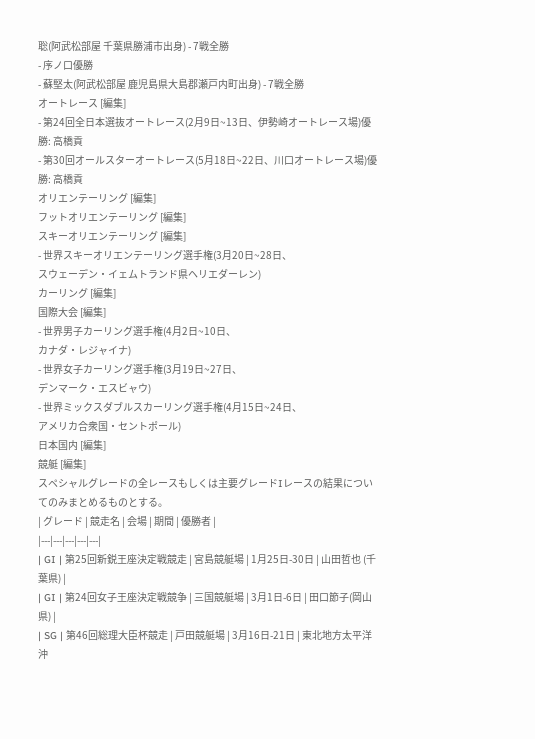聡(阿武松部屋 千葉県勝浦市出身) - 7戦全勝
- 序ノ口優勝
- 蘇堅太(阿武松部屋 鹿児島県大島郡瀬戸内町出身) - 7戦全勝
オートレース [編集]
- 第24回全日本選抜オートレース(2月9日~13日、伊勢崎オートレース場)優勝: 高橋貢
- 第30回オールスターオートレース(5月18日~22日、川口オートレース場)優勝: 高橋貢
オリエンテーリング [編集]
フットオリエンテーリング [編集]
スキーオリエンテーリング [編集]
- 世界スキーオリエンテーリング選手権(3月20日~28日、
スウェーデン・イェムトランド県ヘリエダーレン)
カーリング [編集]
国際大会 [編集]
- 世界男子カーリング選手権(4月2日~10日、
カナダ・レジャイナ)
- 世界女子カーリング選手権(3月19日~27日、
デンマーク・エスビャウ)
- 世界ミックスダブルスカーリング選手権(4月15日~24日、
アメリカ合衆国・セントポール)
日本国内 [編集]
競艇 [編集]
スペシャルグレードの全レースもしくは主要グレードIレースの結果についてのみまとめるものとする。
| グレード | 競走名 | 会場 | 期間 | 優勝者 |
|---|---|---|---|---|
| GI | 第25回新鋭王座決定戦競走 | 宮島競艇場 | 1月25日-30日 | 山田哲也 (千葉県) |
| GI | 第24回女子王座決定戦競争 | 三国競艇場 | 3月1日-6日 | 田口節子(岡山県) |
| SG | 第46回総理大臣杯競走 | 戸田競艇場 | 3月16日-21日 | 東北地方太平洋沖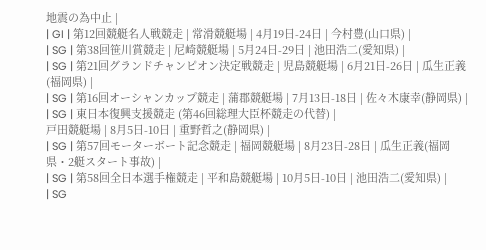地震の為中止 |
| GI | 第12回競艇名人戦競走 | 常滑競艇場 | 4月19日-24日 | 今村豊(山口県) |
| SG | 第38回笹川賞競走 | 尼崎競艇場 | 5月24日-29日 | 池田浩二(愛知県) |
| SG | 第21回グランドチャンピオン決定戦競走 | 児島競艇場 | 6月21日-26日 | 瓜生正義(福岡県) |
| SG | 第16回オーシャンカップ競走 | 蒲郡競艇場 | 7月13日-18日 | 佐々木康幸(静岡県) |
| SG | 東日本復興支援競走 (第46回総理大臣杯競走の代替) |
戸田競艇場 | 8月5日-10日 | 重野哲之(静岡県) |
| SG | 第57回モーターボート記念競走 | 福岡競艇場 | 8月23日-28日 | 瓜生正義(福岡県・2艇スタート事故) |
| SG | 第58回全日本選手権競走 | 平和島競艇場 | 10月5日-10日 | 池田浩二(愛知県) |
| SG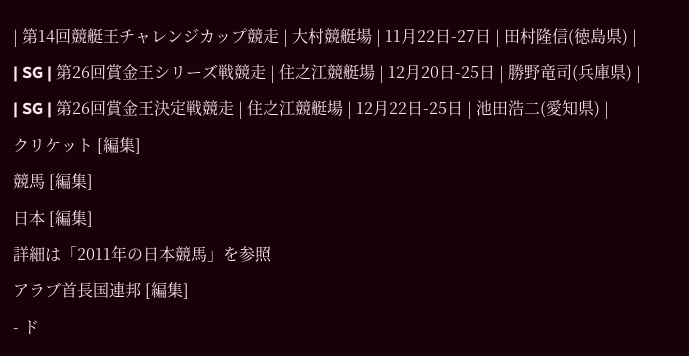| 第14回競艇王チャレンジカップ競走 | 大村競艇場 | 11月22日-27日 | 田村隆信(徳島県) |
| SG | 第26回賞金王シリーズ戦競走 | 住之江競艇場 | 12月20日-25日 | 勝野竜司(兵庫県) |
| SG | 第26回賞金王決定戦競走 | 住之江競艇場 | 12月22日-25日 | 池田浩二(愛知県) |
クリケット [編集]
競馬 [編集]
日本 [編集]
詳細は「2011年の日本競馬」を参照
アラブ首長国連邦 [編集]
- ド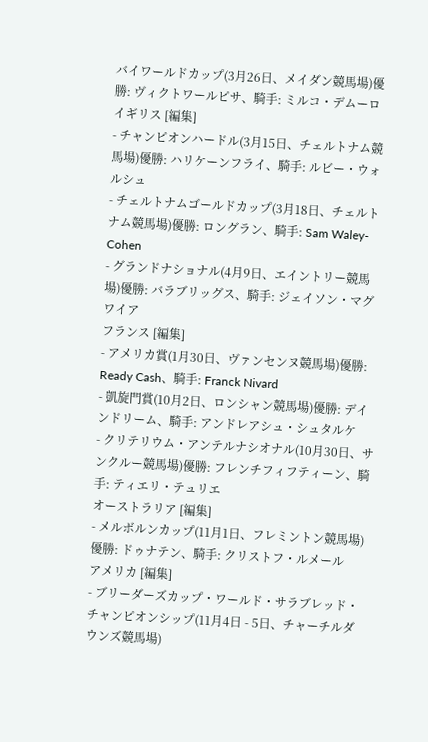バイワールドカップ(3月26日、メイダン競馬場)優勝: ヴィクトワールピサ、騎手: ミルコ・デムーロ
イギリス [編集]
- チャンピオンハードル(3月15日、チェルトナム競馬場)優勝: ハリケーンフライ、騎手: ルビー・ウォルシュ
- チェルトナムゴールドカップ(3月18日、チェルトナム競馬場)優勝: ロングラン、騎手: Sam Waley-Cohen
- グランドナショナル(4月9日、エイントリー競馬場)優勝: バラブリッグス、騎手: ジェイソン・マグワイア
フランス [編集]
- アメリカ賞(1月30日、ヴァンセンヌ競馬場)優勝: Ready Cash、騎手: Franck Nivard
- 凱旋門賞(10月2日、ロンシャン競馬場)優勝: デインドリーム、騎手: アンドレアシュ・シュタルケ
- クリテリウム・アンテルナシオナル(10月30日、サンクルー競馬場)優勝: フレンチフィフティーン、騎手: ティエリ・テュリエ
オーストラリア [編集]
- メルボルンカップ(11月1日、フレミントン競馬場)優勝: ドゥナテン、騎手: クリストフ・ルメール
アメリカ [編集]
- ブリーダーズカップ・ワールド・サラブレッド・チャンピオンシップ(11月4日 - 5日、チャーチルダウンズ競馬場)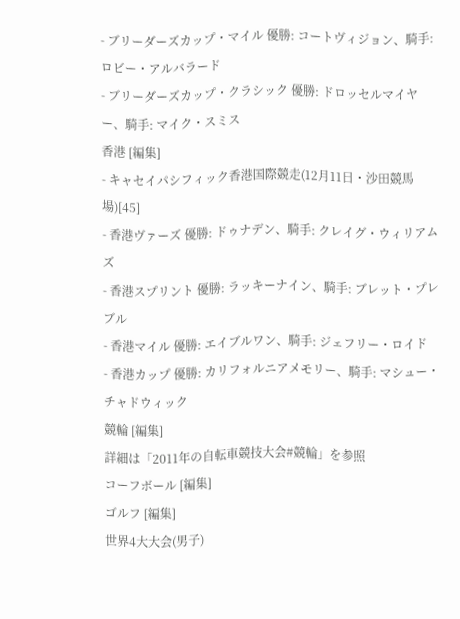- ブリーダーズカップ・マイル 優勝: コートヴィジョン、騎手: ロビー・アルバラード
- ブリーダーズカップ・クラシック 優勝: ドロッセルマイヤー、騎手: マイク・スミス
香港 [編集]
- キャセイパシフィック香港国際競走(12月11日・沙田競馬場)[45]
- 香港ヴァーズ 優勝: ドゥナデン、騎手: クレイグ・ウィリアムズ
- 香港スプリント 優勝: ラッキーナイン、騎手: ブレット・プレブル
- 香港マイル 優勝: エイブルワン、騎手: ジェフリー・ロイド
- 香港カップ 優勝: カリフォルニアメモリー、騎手: マシュー・チャドウィック
競輪 [編集]
詳細は「2011年の自転車競技大会#競輪」を参照
コーフボール [編集]
ゴルフ [編集]
世界4大大会(男子)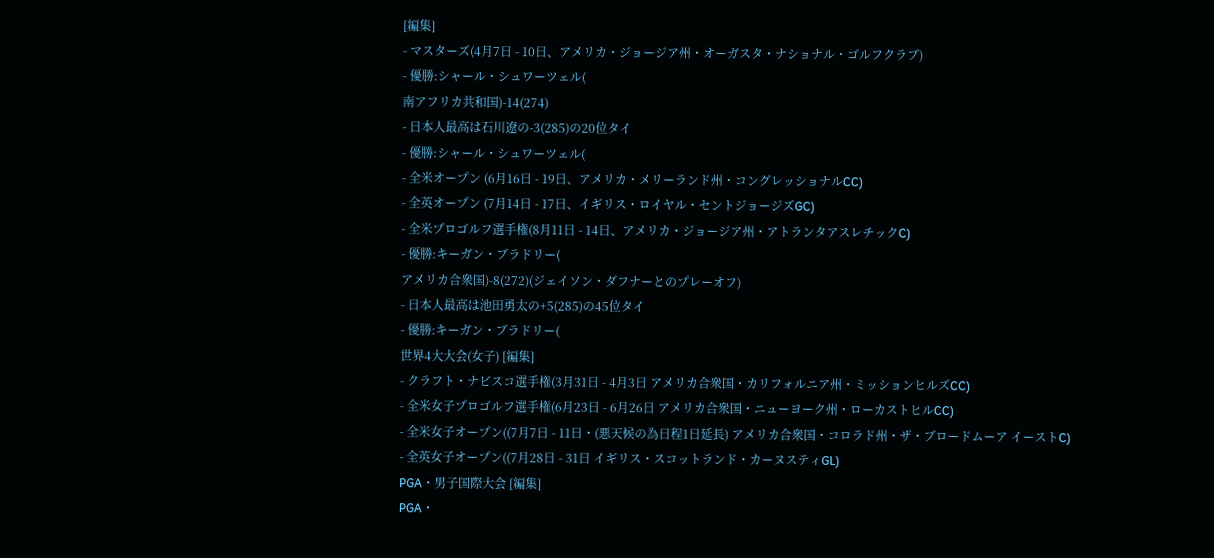[編集]
- マスターズ(4月7日 - 10日、アメリカ・ジョージア州・オーガスタ・ナショナル・ゴルフクラブ)
- 優勝:シャール・シュワーツェル(
南アフリカ共和国)-14(274)
- 日本人最高は石川遼の-3(285)の20位タイ
- 優勝:シャール・シュワーツェル(
- 全米オープン (6月16日 - 19日、アメリカ・メリーランド州・コングレッショナルCC)
- 全英オープン (7月14日 - 17日、イギリス・ロイヤル・セントジョージズGC)
- 全米プロゴルフ選手権(8月11日 - 14日、アメリカ・ジョージア州・アトランタアスレチックC)
- 優勝:キーガン・ブラドリー(
アメリカ合衆国)-8(272)(ジェイソン・ダフナーとのプレーオフ)
- 日本人最高は池田勇太の+5(285)の45位タイ
- 優勝:キーガン・ブラドリー(
世界4大大会(女子) [編集]
- クラフト・ナビスコ選手権(3月31日 - 4月3日 アメリカ合衆国・カリフォルニア州・ミッションヒルズCC)
- 全米女子プロゴルフ選手権(6月23日 - 6月26日 アメリカ合衆国・ニューヨーク州・ローカストヒルCC)
- 全米女子オープン((7月7日 - 11日・(悪天候の為日程1日延長) アメリカ合衆国・コロラド州・ザ・ブロードムーア イーストC)
- 全英女子オープン((7月28日 - 31日 イギリス・スコットランド・カーヌスティGL)
PGA・男子国際大会 [編集]
PGA・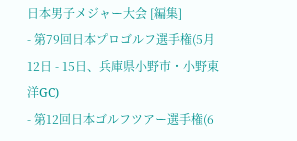日本男子メジャー大会 [編集]
- 第79回日本プロゴルフ選手権(5月12日 - 15日、兵庫県小野市・小野東洋GC)
- 第12回日本ゴルフツアー選手権(6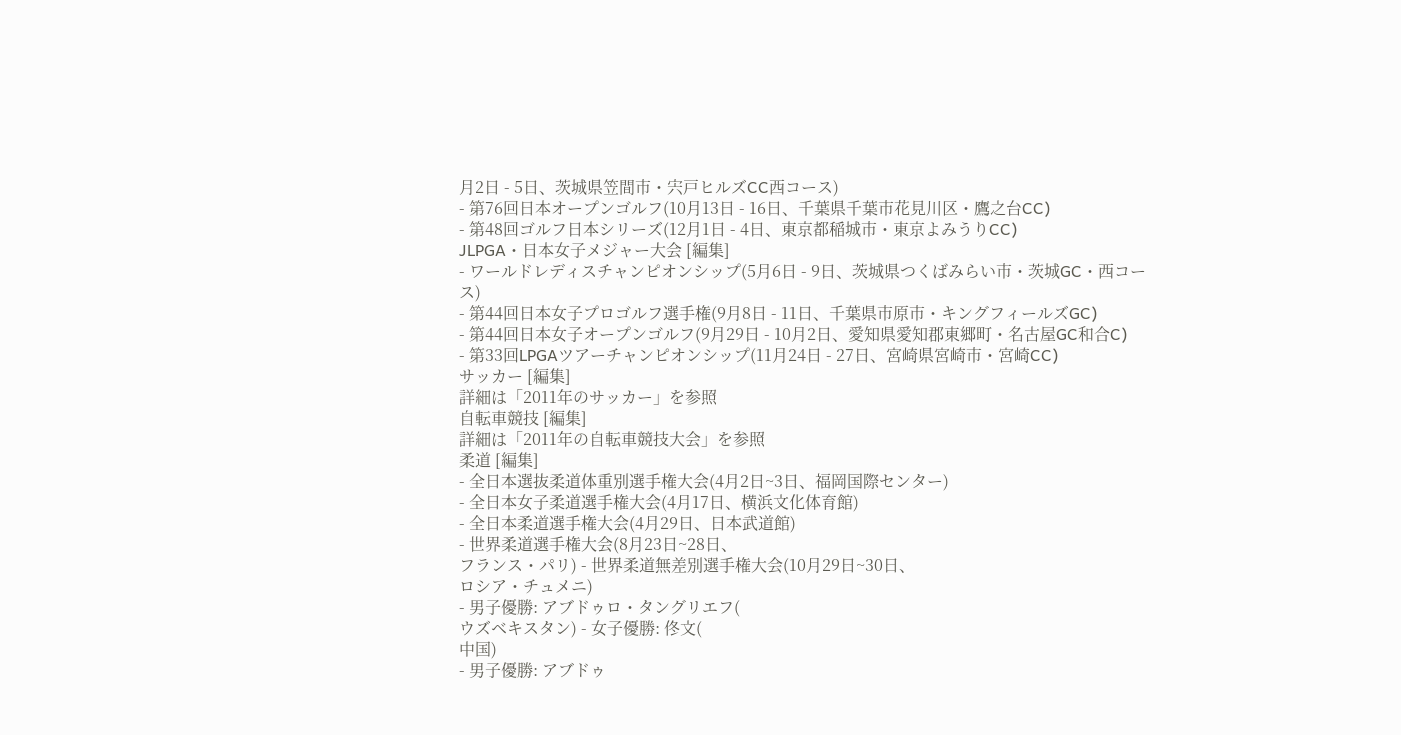月2日 - 5日、茨城県笠間市・宍戸ヒルズCC西コース)
- 第76回日本オープンゴルフ(10月13日 - 16日、千葉県千葉市花見川区・鷹之台CC)
- 第48回ゴルフ日本シリーズ(12月1日 - 4日、東京都稲城市・東京よみうりCC)
JLPGA・日本女子メジャー大会 [編集]
- ワールドレディスチャンピオンシップ(5月6日 - 9日、茨城県つくばみらい市・茨城GC・西コース)
- 第44回日本女子プロゴルフ選手権(9月8日 - 11日、千葉県市原市・キングフィールズGC)
- 第44回日本女子オープンゴルフ(9月29日 - 10月2日、愛知県愛知郡東郷町・名古屋GC和合C)
- 第33回LPGAツアーチャンピオンシップ(11月24日 - 27日、宮崎県宮崎市・宮崎CC)
サッカー [編集]
詳細は「2011年のサッカー」を参照
自転車競技 [編集]
詳細は「2011年の自転車競技大会」を参照
柔道 [編集]
- 全日本選抜柔道体重別選手権大会(4月2日~3日、福岡国際センター)
- 全日本女子柔道選手権大会(4月17日、横浜文化体育館)
- 全日本柔道選手権大会(4月29日、日本武道館)
- 世界柔道選手権大会(8月23日~28日、
フランス・パリ) - 世界柔道無差別選手権大会(10月29日~30日、
ロシア・チュメニ)
- 男子優勝: アブドゥロ・タングリエフ(
ウズベキスタン) - 女子優勝: 佟文(
中国)
- 男子優勝: アブドゥ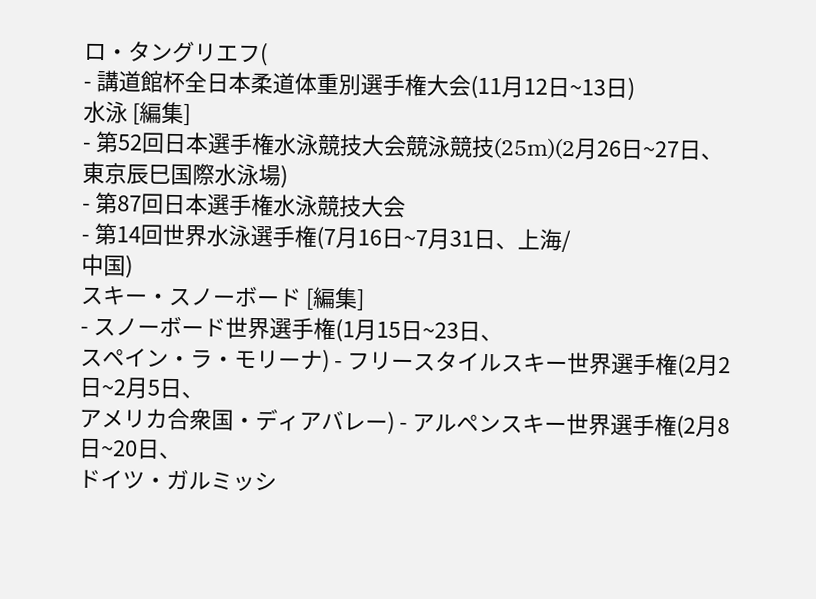ロ・タングリエフ(
- 講道館杯全日本柔道体重別選手権大会(11月12日~13日)
水泳 [編集]
- 第52回日本選手権水泳競技大会競泳競技(25m)(2月26日~27日、東京辰巳国際水泳場)
- 第87回日本選手権水泳競技大会
- 第14回世界水泳選手権(7月16日~7月31日、上海/
中国)
スキー・スノーボード [編集]
- スノーボード世界選手権(1月15日~23日、
スペイン・ラ・モリーナ) - フリースタイルスキー世界選手権(2月2日~2月5日、
アメリカ合衆国・ディアバレー) - アルペンスキー世界選手権(2月8日~20日、
ドイツ・ガルミッシ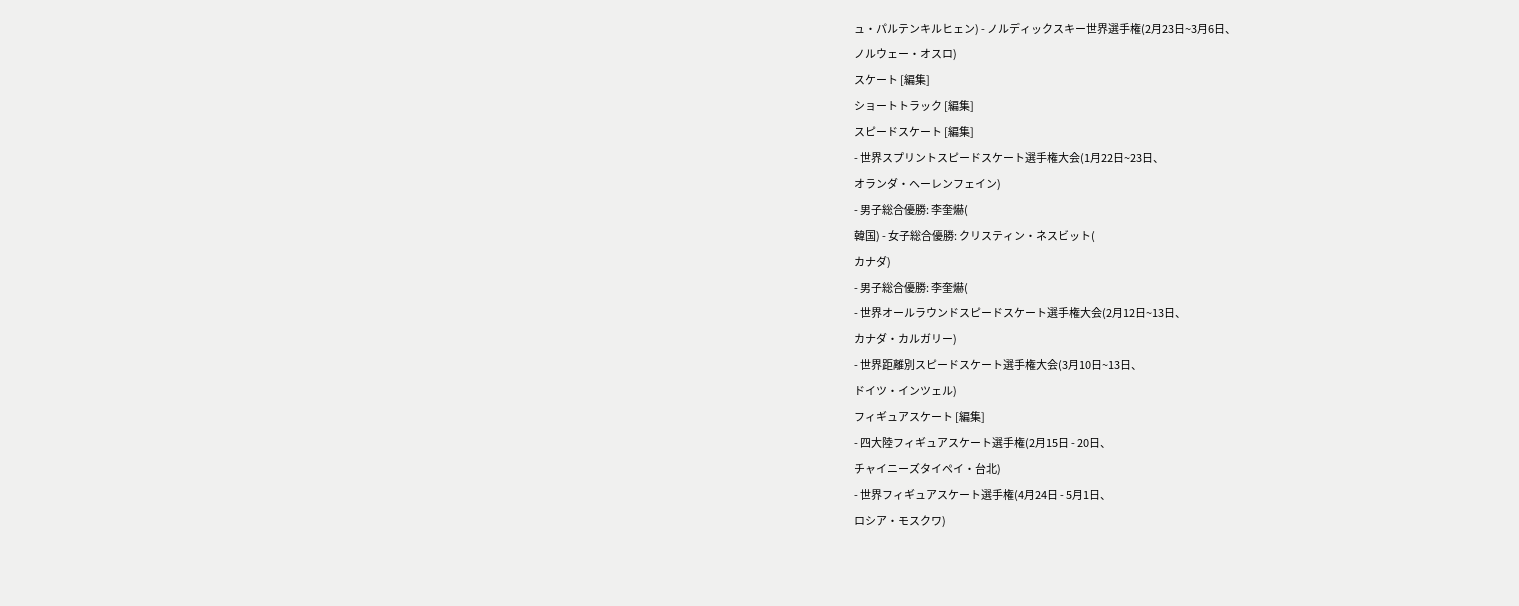ュ・パルテンキルヒェン) - ノルディックスキー世界選手権(2月23日~3月6日、
ノルウェー・オスロ)
スケート [編集]
ショートトラック [編集]
スピードスケート [編集]
- 世界スプリントスピードスケート選手権大会(1月22日~23日、
オランダ・ヘーレンフェイン)
- 男子総合優勝: 李奎爀(
韓国) - 女子総合優勝: クリスティン・ネスビット(
カナダ)
- 男子総合優勝: 李奎爀(
- 世界オールラウンドスピードスケート選手権大会(2月12日~13日、
カナダ・カルガリー)
- 世界距離別スピードスケート選手権大会(3月10日~13日、
ドイツ・インツェル)
フィギュアスケート [編集]
- 四大陸フィギュアスケート選手権(2月15日 - 20日、
チャイニーズタイペイ・台北)
- 世界フィギュアスケート選手権(4月24日 - 5月1日、
ロシア・モスクワ)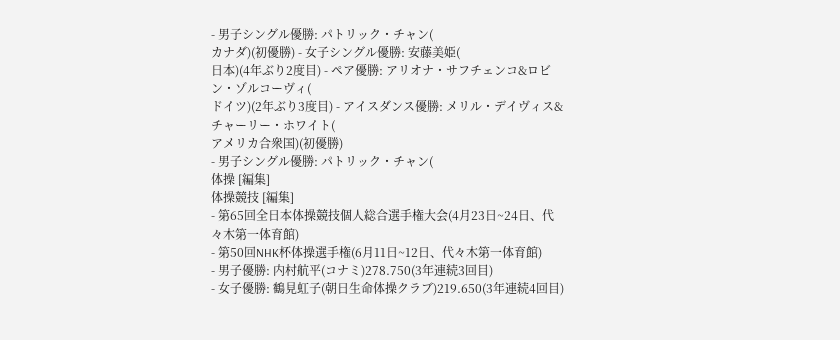- 男子シングル優勝: パトリック・チャン(
カナダ)(初優勝) - 女子シングル優勝: 安藤美姫(
日本)(4年ぶり2度目) - ペア優勝: アリオナ・サフチェンコ&ロビン・ゾルコーヴィ(
ドイツ)(2年ぶり3度目) - アイスダンス優勝: メリル・デイヴィス&チャーリー・ホワイト(
アメリカ合衆国)(初優勝)
- 男子シングル優勝: パトリック・チャン(
体操 [編集]
体操競技 [編集]
- 第65回全日本体操競技個人総合選手権大会(4月23日~24日、代々木第一体育館)
- 第50回NHK杯体操選手権(6月11日~12日、代々木第一体育館)
- 男子優勝: 内村航平(コナミ)278.750(3年連続3回目)
- 女子優勝: 鶴見虹子(朝日生命体操クラブ)219.650(3年連続4回目)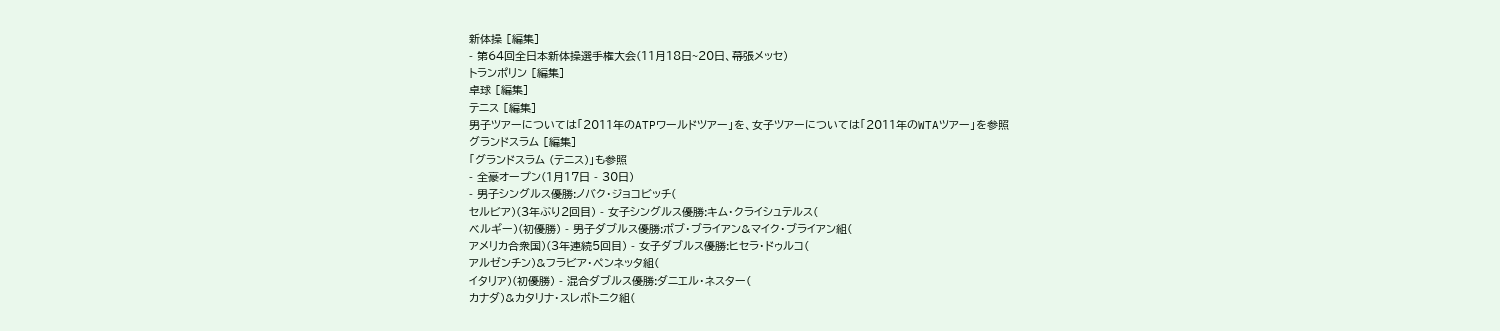新体操 [編集]
- 第64回全日本新体操選手権大会(11月18日~20日、幕張メッセ)
トランポリン [編集]
卓球 [編集]
テニス [編集]
男子ツアーについては「2011年のATPワールドツアー」を、女子ツアーについては「2011年のWTAツアー」を参照
グランドスラム [編集]
「グランドスラム (テニス)」も参照
- 全豪オープン(1月17日 - 30日)
- 男子シングルス優勝:ノバク・ジョコビッチ(
セルビア)(3年ぶり2回目) - 女子シングルス優勝:キム・クライシュテルス(
ベルギー)(初優勝) - 男子ダブルス優勝:ボブ・ブライアン&マイク・ブライアン組(
アメリカ合衆国)(3年連続5回目) - 女子ダブルス優勝:ヒセラ・ドゥルコ(
アルゼンチン)&フラビア・ペンネッタ組(
イタリア)(初優勝) - 混合ダブルス優勝:ダニエル・ネスター(
カナダ)&カタリナ・スレボトニク組(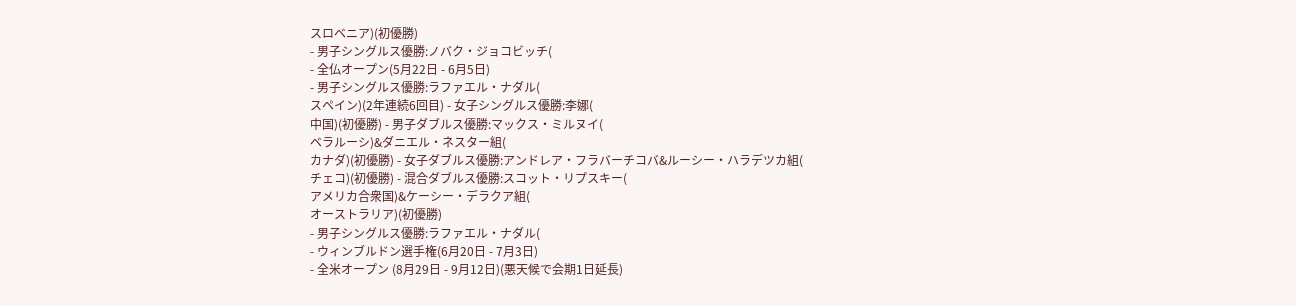スロベニア)(初優勝)
- 男子シングルス優勝:ノバク・ジョコビッチ(
- 全仏オープン(5月22日 - 6月5日)
- 男子シングルス優勝:ラファエル・ナダル(
スペイン)(2年連続6回目) - 女子シングルス優勝:李娜(
中国)(初優勝) - 男子ダブルス優勝:マックス・ミルヌイ(
ベラルーシ)&ダニエル・ネスター組(
カナダ)(初優勝) - 女子ダブルス優勝:アンドレア・フラバーチコバ&ルーシー・ハラデツカ組(
チェコ)(初優勝) - 混合ダブルス優勝:スコット・リプスキー(
アメリカ合衆国)&ケーシー・デラクア組(
オーストラリア)(初優勝)
- 男子シングルス優勝:ラファエル・ナダル(
- ウィンブルドン選手権(6月20日 - 7月3日)
- 全米オープン (8月29日 - 9月12日)(悪天候で会期1日延長)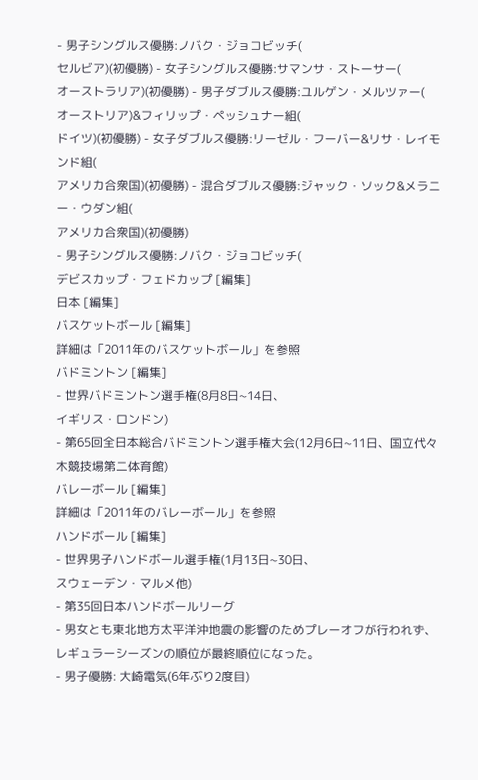- 男子シングルス優勝:ノバク・ジョコビッチ(
セルビア)(初優勝) - 女子シングルス優勝:サマンサ・ストーサー(
オーストラリア)(初優勝) - 男子ダブルス優勝:ユルゲン・メルツァー(
オーストリア)&フィリップ・ペッシュナー組(
ドイツ)(初優勝) - 女子ダブルス優勝:リーゼル・フーバー&リサ・レイモンド組(
アメリカ合衆国)(初優勝) - 混合ダブルス優勝:ジャック・ソック&メラニー・ウダン組(
アメリカ合衆国)(初優勝)
- 男子シングルス優勝:ノバク・ジョコビッチ(
デビスカップ・フェドカップ [編集]
日本 [編集]
バスケットボール [編集]
詳細は「2011年のバスケットボール」を参照
バドミントン [編集]
- 世界バドミントン選手権(8月8日~14日、
イギリス・ロンドン)
- 第65回全日本総合バドミントン選手権大会(12月6日~11日、国立代々木競技場第二体育館)
バレーボール [編集]
詳細は「2011年のバレーボール」を参照
ハンドボール [編集]
- 世界男子ハンドボール選手権(1月13日~30日、
スウェーデン・マルメ他)
- 第35回日本ハンドボールリーグ
- 男女とも東北地方太平洋沖地震の影響のためプレーオフが行われず、レギュラーシーズンの順位が最終順位になった。
- 男子優勝: 大崎電気(6年ぶり2度目)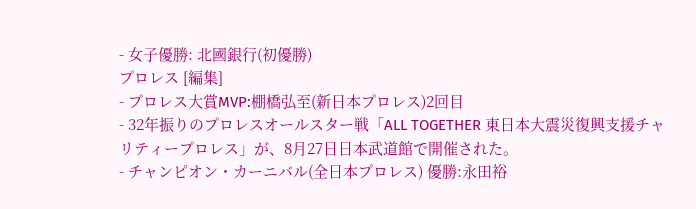- 女子優勝: 北國銀行(初優勝)
プロレス [編集]
- プロレス大賞MVP:棚橋弘至(新日本プロレス)2回目
- 32年振りのプロレスオールスター戦「ALL TOGETHER 東日本大震災復興支援チャリティープロレス」が、8月27日日本武道館で開催された。
- チャンピオン・カーニバル(全日本プロレス) 優勝:永田裕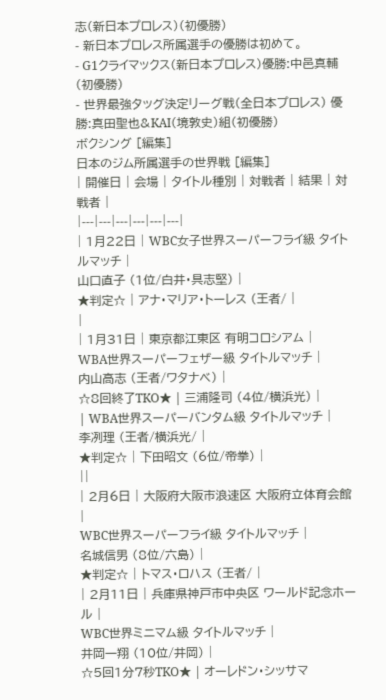志(新日本プロレス)(初優勝)
- 新日本プロレス所属選手の優勝は初めて。
- G1クライマックス(新日本プロレス)優勝:中邑真輔(初優勝)
- 世界最強タッグ決定リーグ戦(全日本プロレス) 優勝:真田聖也&KAI(境敦史)組(初優勝)
ボクシング [編集]
日本のジム所属選手の世界戦 [編集]
| 開催日 | 会場 | タイトル種別 | 対戦者 | 結果 | 対戦者 |
|---|---|---|---|---|---|
| 1月22日 | WBC女子世界スーパーフライ級 タイトルマッチ |
山口直子 (1位/白井・具志堅) |
★判定☆ | アナ・マリア・トーレス (王者/ |
|
| 1月31日 | 東京都江東区 有明コロシアム |
WBA世界スーパーフェザー級 タイトルマッチ |
内山高志 (王者/ワタナベ) |
☆8回終了TKO★ | 三浦隆司 (4位/横浜光) |
| WBA世界スーパーバンタム級 タイトルマッチ |
李冽理 (王者/横浜光/ |
★判定☆ | 下田昭文 (6位/帝拳) |
||
| 2月6日 | 大阪府大阪市浪速区 大阪府立体育会館 |
WBC世界スーパーフライ級 タイトルマッチ |
名城信男 (8位/六島) |
★判定☆ | トマス・ロハス (王者/ |
| 2月11日 | 兵庫県神戸市中央区 ワールド記念ホール |
WBC世界ミニマム級 タイトルマッチ |
井岡一翔 (10位/井岡) |
☆5回1分7秒TKO★ | オーレドン・シッサマ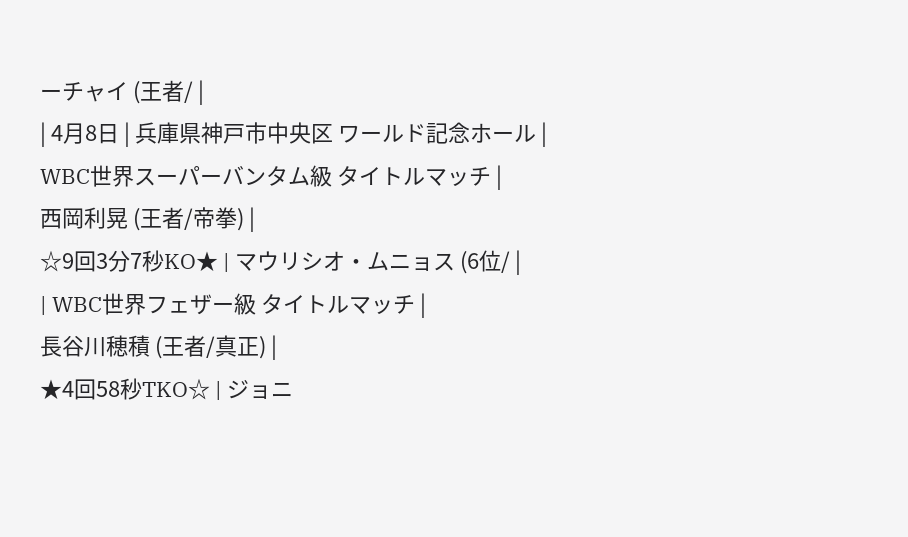ーチャイ (王者/ |
| 4月8日 | 兵庫県神戸市中央区 ワールド記念ホール |
WBC世界スーパーバンタム級 タイトルマッチ |
西岡利晃 (王者/帝拳) |
☆9回3分7秒KO★ | マウリシオ・ムニョス (6位/ |
| WBC世界フェザー級 タイトルマッチ |
長谷川穂積 (王者/真正) |
★4回58秒TKO☆ | ジョニ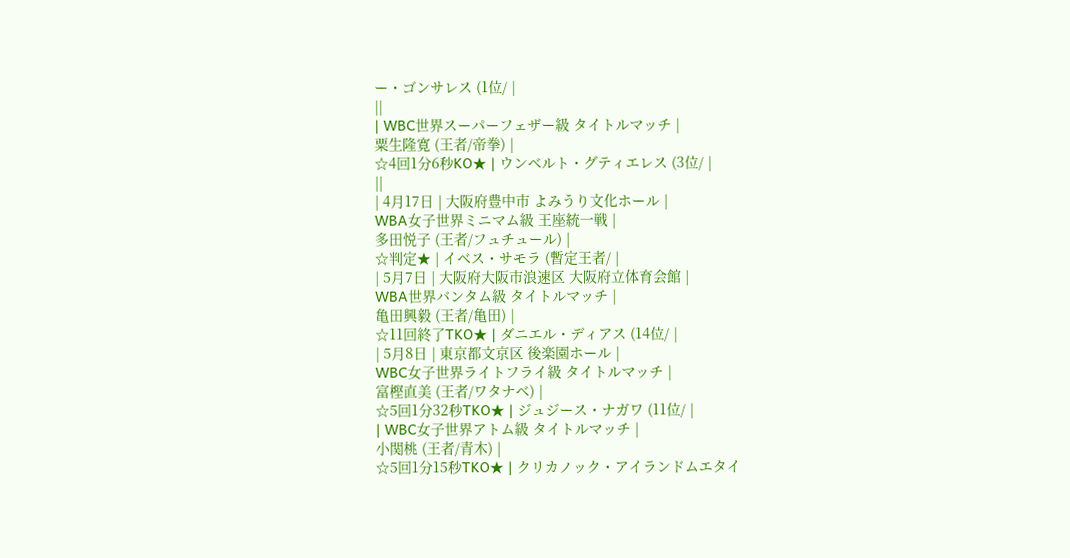ー・ゴンサレス (1位/ |
||
| WBC世界スーパーフェザー級 タイトルマッチ |
粟生隆寛 (王者/帝拳) |
☆4回1分6秒KO★ | ウンベルト・グティエレス (3位/ |
||
| 4月17日 | 大阪府豊中市 よみうり文化ホール |
WBA女子世界ミニマム級 王座統一戦 |
多田悦子 (王者/フュチュール) |
☆判定★ | イベス・サモラ (暫定王者/ |
| 5月7日 | 大阪府大阪市浪速区 大阪府立体育会館 |
WBA世界バンタム級 タイトルマッチ |
亀田興毅 (王者/亀田) |
☆11回終了TKO★ | ダニエル・ディアス (14位/ |
| 5月8日 | 東京都文京区 後楽園ホール |
WBC女子世界ライトフライ級 タイトルマッチ |
富樫直美 (王者/ワタナベ) |
☆5回1分32秒TKO★ | ジュジース・ナガワ (11位/ |
| WBC女子世界アトム級 タイトルマッチ |
小関桃 (王者/青木) |
☆5回1分15秒TKO★ | クリカノック・アイランドムエタイ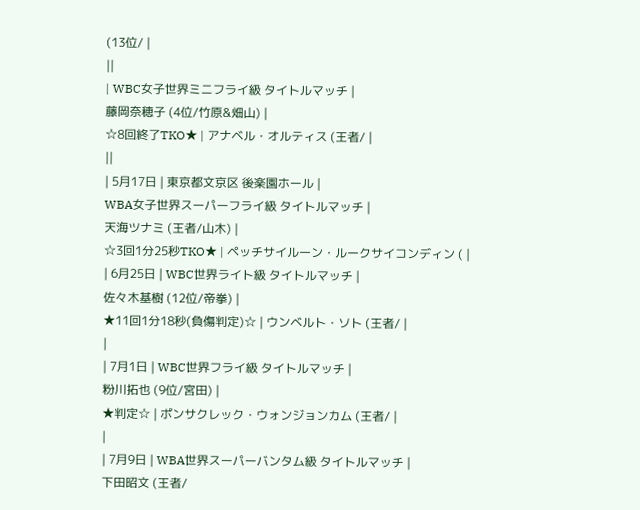(13位/ |
||
| WBC女子世界ミニフライ級 タイトルマッチ |
藤岡奈穂子 (4位/竹原&畑山) |
☆8回終了TKO★ | アナベル・オルティス (王者/ |
||
| 5月17日 | 東京都文京区 後楽園ホール |
WBA女子世界スーパーフライ級 タイトルマッチ |
天海ツナミ (王者/山木) |
☆3回1分25秒TKO★ | ペッチサイルーン・ルークサイコンディン ( |
| 6月25日 | WBC世界ライト級 タイトルマッチ |
佐々木基樹 (12位/帝拳) |
★11回1分18秒(負傷判定)☆ | ウンベルト・ソト (王者/ |
|
| 7月1日 | WBC世界フライ級 タイトルマッチ |
粉川拓也 (9位/宮田) |
★判定☆ | ポンサクレック・ウォンジョンカム (王者/ |
|
| 7月9日 | WBA世界スーパーバンタム級 タイトルマッチ |
下田昭文 (王者/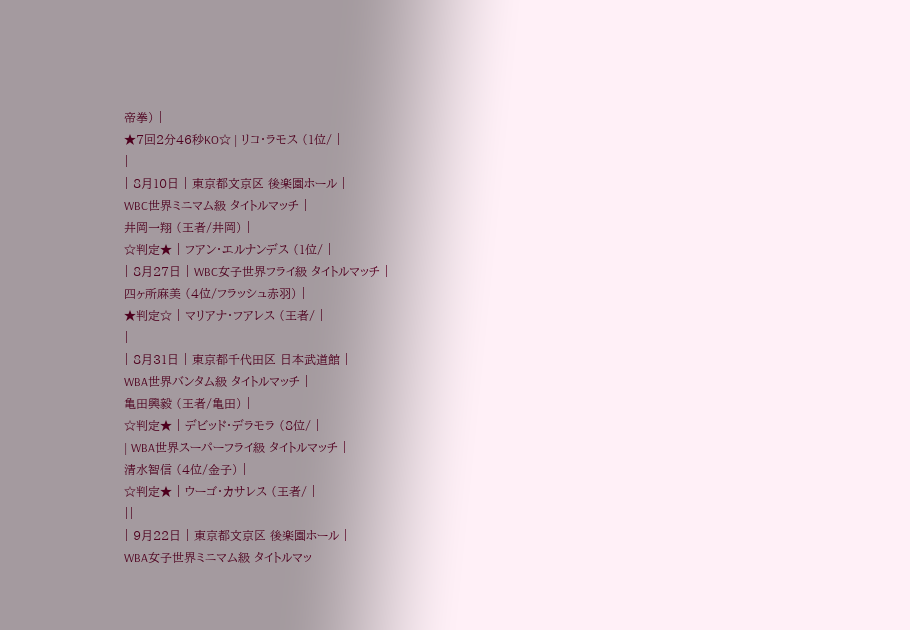帝拳) |
★7回2分46秒KO☆ | リコ・ラモス (1位/ |
|
| 8月10日 | 東京都文京区 後楽園ホール |
WBC世界ミニマム級 タイトルマッチ |
井岡一翔 (王者/井岡) |
☆判定★ | フアン・エルナンデス (1位/ |
| 8月27日 | WBC女子世界フライ級 タイトルマッチ |
四ヶ所麻美 (4位/フラッシュ赤羽) |
★判定☆ | マリアナ・フアレス (王者/ |
|
| 8月31日 | 東京都千代田区 日本武道館 |
WBA世界バンタム級 タイトルマッチ |
亀田興毅 (王者/亀田) |
☆判定★ | デビッド・デラモラ (8位/ |
| WBA世界スーパーフライ級 タイトルマッチ |
清水智信 (4位/金子) |
☆判定★ | ウーゴ・カサレス (王者/ |
||
| 9月22日 | 東京都文京区 後楽園ホール |
WBA女子世界ミニマム級 タイトルマッ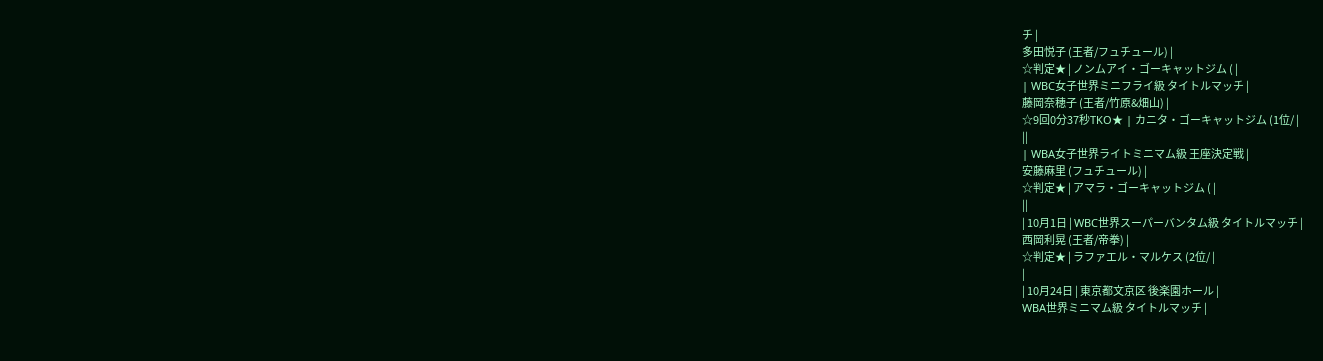チ |
多田悦子 (王者/フュチュール) |
☆判定★ | ノンムアイ・ゴーキャットジム ( |
| WBC女子世界ミニフライ級 タイトルマッチ |
藤岡奈穂子 (王者/竹原&畑山) |
☆9回0分37秒TKO★ | カニタ・ゴーキャットジム (1位/ |
||
| WBA女子世界ライトミニマム級 王座決定戦 |
安藤麻里 (フュチュール) |
☆判定★ | アマラ・ゴーキャットジム ( |
||
| 10月1日 | WBC世界スーパーバンタム級 タイトルマッチ |
西岡利晃 (王者/帝拳) |
☆判定★ | ラファエル・マルケス (2位/ |
|
| 10月24日 | 東京都文京区 後楽園ホール |
WBA世界ミニマム級 タイトルマッチ |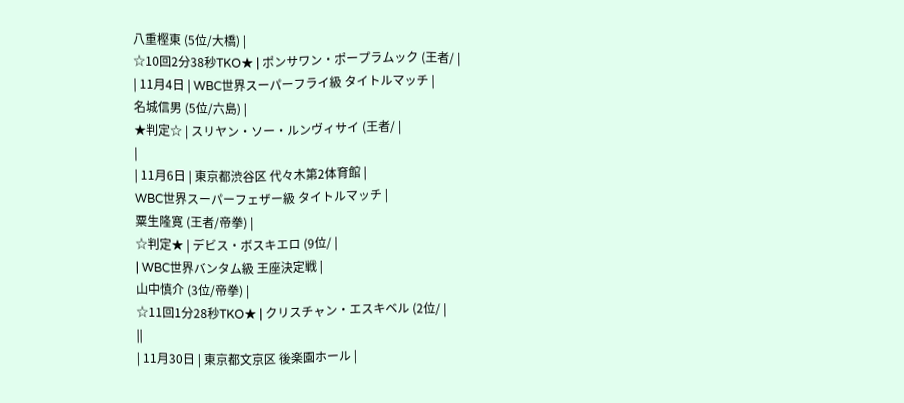八重樫東 (5位/大橋) |
☆10回2分38秒TKO★ | ポンサワン・ポープラムック (王者/ |
| 11月4日 | WBC世界スーパーフライ級 タイトルマッチ |
名城信男 (5位/六島) |
★判定☆ | スリヤン・ソー・ルンヴィサイ (王者/ |
|
| 11月6日 | 東京都渋谷区 代々木第2体育館 |
WBC世界スーパーフェザー級 タイトルマッチ |
粟生隆寛 (王者/帝拳) |
☆判定★ | デビス・ボスキエロ (9位/ |
| WBC世界バンタム級 王座決定戦 |
山中慎介 (3位/帝拳) |
☆11回1分28秒TKO★ | クリスチャン・エスキベル (2位/ |
||
| 11月30日 | 東京都文京区 後楽園ホール |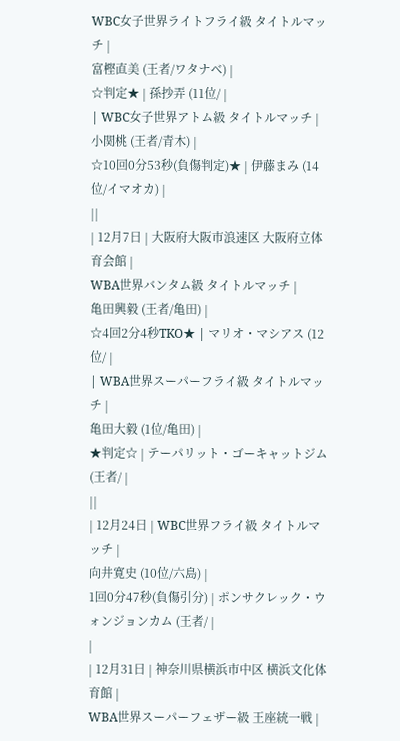WBC女子世界ライトフライ級 タイトルマッチ |
富樫直美 (王者/ワタナベ) |
☆判定★ | 孫抄弄 (11位/ |
| WBC女子世界アトム級 タイトルマッチ |
小関桃 (王者/青木) |
☆10回0分53秒(負傷判定)★ | 伊藤まみ (14位/イマオカ) |
||
| 12月7日 | 大阪府大阪市浪速区 大阪府立体育会館 |
WBA世界バンタム級 タイトルマッチ |
亀田興毅 (王者/亀田) |
☆4回2分4秒TKO★ | マリオ・マシアス (12位/ |
| WBA世界スーパーフライ級 タイトルマッチ |
亀田大毅 (1位/亀田) |
★判定☆ | テーパリット・ゴーキャットジム (王者/ |
||
| 12月24日 | WBC世界フライ級 タイトルマッチ |
向井寛史 (10位/六島) |
1回0分47秒(負傷引分) | ポンサクレック・ウォンジョンカム (王者/ |
|
| 12月31日 | 神奈川県横浜市中区 横浜文化体育館 |
WBA世界スーパーフェザー級 王座統一戦 |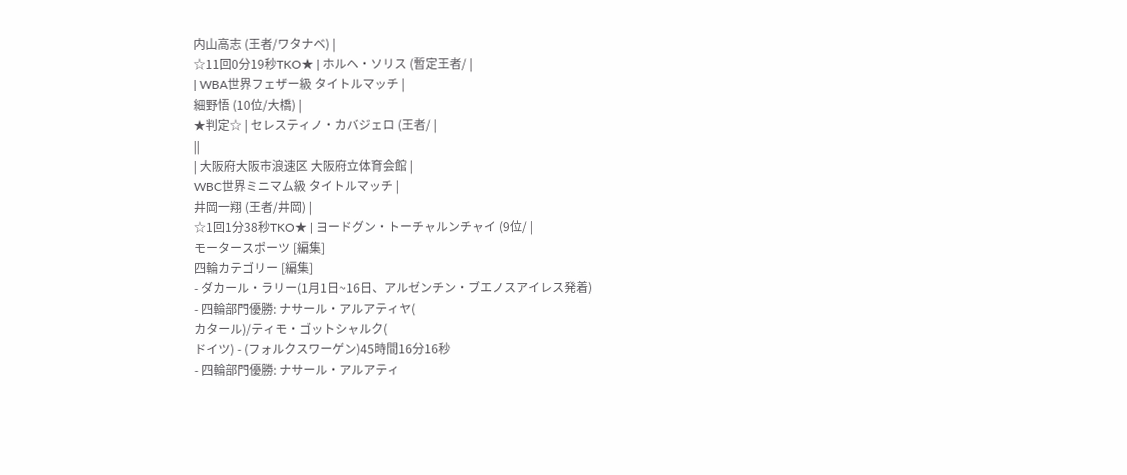内山高志 (王者/ワタナベ) |
☆11回0分19秒TKO★ | ホルヘ・ソリス (暫定王者/ |
| WBA世界フェザー級 タイトルマッチ |
細野悟 (10位/大橋) |
★判定☆ | セレスティノ・カバジェロ (王者/ |
||
| 大阪府大阪市浪速区 大阪府立体育会館 |
WBC世界ミニマム級 タイトルマッチ |
井岡一翔 (王者/井岡) |
☆1回1分38秒TKO★ | ヨードグン・トーチャルンチャイ (9位/ |
モータースポーツ [編集]
四輪カテゴリー [編集]
- ダカール・ラリー(1月1日~16日、アルゼンチン・ブエノスアイレス発着)
- 四輪部門優勝: ナサール・アルアティヤ(
カタール)/ティモ・ゴットシャルク(
ドイツ) - (フォルクスワーゲン)45時間16分16秒
- 四輪部門優勝: ナサール・アルアティ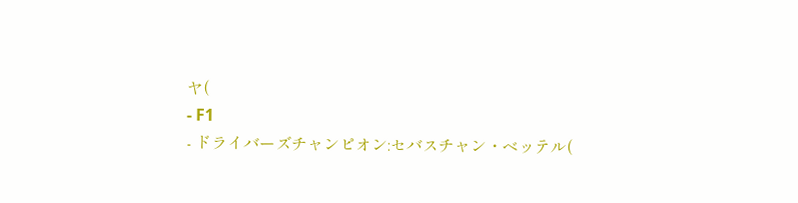ヤ(
- F1
- ドライバーズチャンピオン:セバスチャン・ベッテル(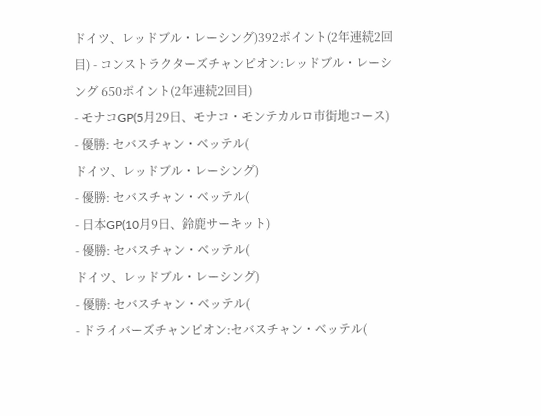ドイツ、レッドブル・レーシング)392ポイント(2年連続2回目) - コンストラクターズチャンピオン:レッドブル・レーシング 650ポイント(2年連続2回目)
- モナコGP(5月29日、モナコ・モンテカルロ市街地コース)
- 優勝: セバスチャン・ベッテル(
ドイツ、レッドブル・レーシング)
- 優勝: セバスチャン・ベッテル(
- 日本GP(10月9日、鈴鹿サーキット)
- 優勝: セバスチャン・ベッテル(
ドイツ、レッドブル・レーシング)
- 優勝: セバスチャン・ベッテル(
- ドライバーズチャンピオン:セバスチャン・ベッテル(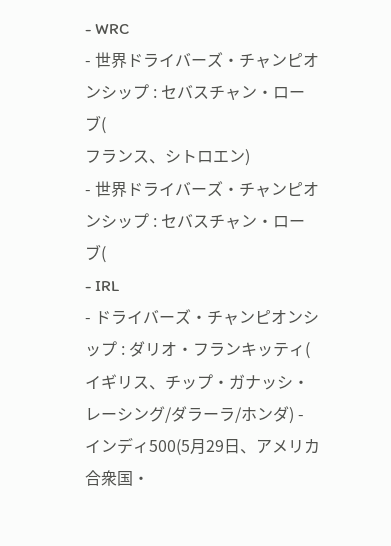- WRC
- 世界ドライバーズ・チャンピオンシップ : セバスチャン・ローブ(
フランス、シトロエン)
- 世界ドライバーズ・チャンピオンシップ : セバスチャン・ローブ(
- IRL
- ドライバーズ・チャンピオンシップ : ダリオ・フランキッティ(
イギリス、チップ・ガナッシ・レーシング/ダラーラ/ホンダ) - インディ500(5月29日、アメリカ合衆国・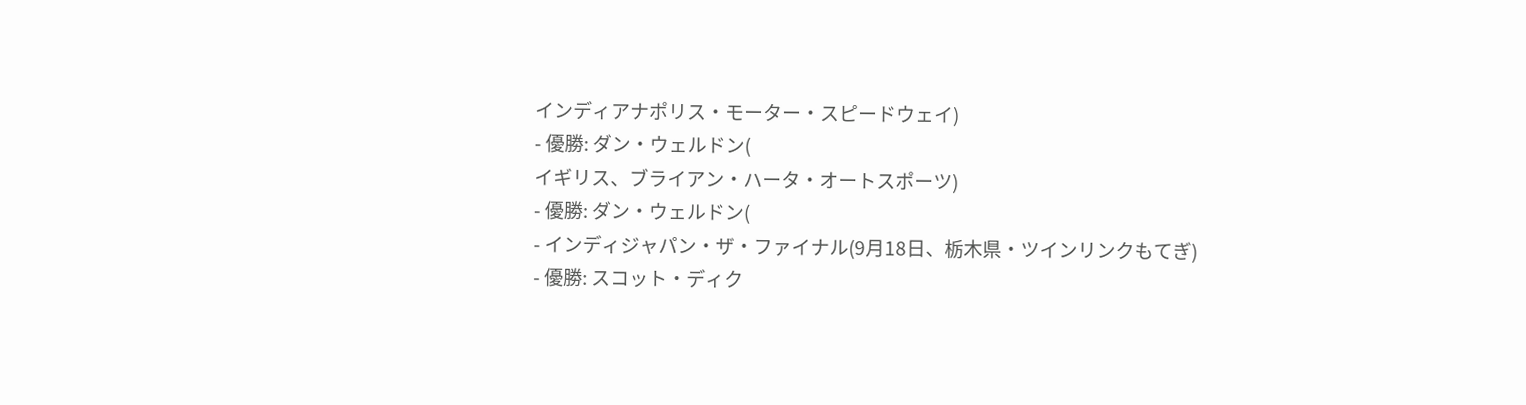インディアナポリス・モーター・スピードウェイ)
- 優勝: ダン・ウェルドン(
イギリス、ブライアン・ハータ・オートスポーツ)
- 優勝: ダン・ウェルドン(
- インディジャパン・ザ・ファイナル(9月18日、栃木県・ツインリンクもてぎ)
- 優勝: スコット・ディク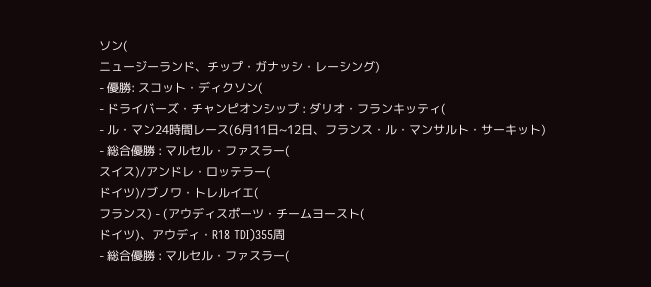ソン(
ニュージーランド、チップ・ガナッシ・レーシング)
- 優勝: スコット・ディクソン(
- ドライバーズ・チャンピオンシップ : ダリオ・フランキッティ(
- ル・マン24時間レース(6月11日~12日、フランス・ル・マンサルト・サーキット)
- 総合優勝 : マルセル・ファスラー(
スイス)/アンドレ・ロッテラー(
ドイツ)/ブノワ・トレルイエ(
フランス) - (アウディスポーツ・チームヨースト(
ドイツ)、アウディ・R18 TDI)355周
- 総合優勝 : マルセル・ファスラー(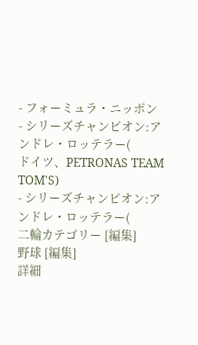- フォーミュラ・ニッポン
- シリーズチャンピオン:アンドレ・ロッテラー(
ドイツ、PETRONAS TEAM TOM'S)
- シリーズチャンピオン:アンドレ・ロッテラー(
二輪カテゴリー [編集]
野球 [編集]
詳細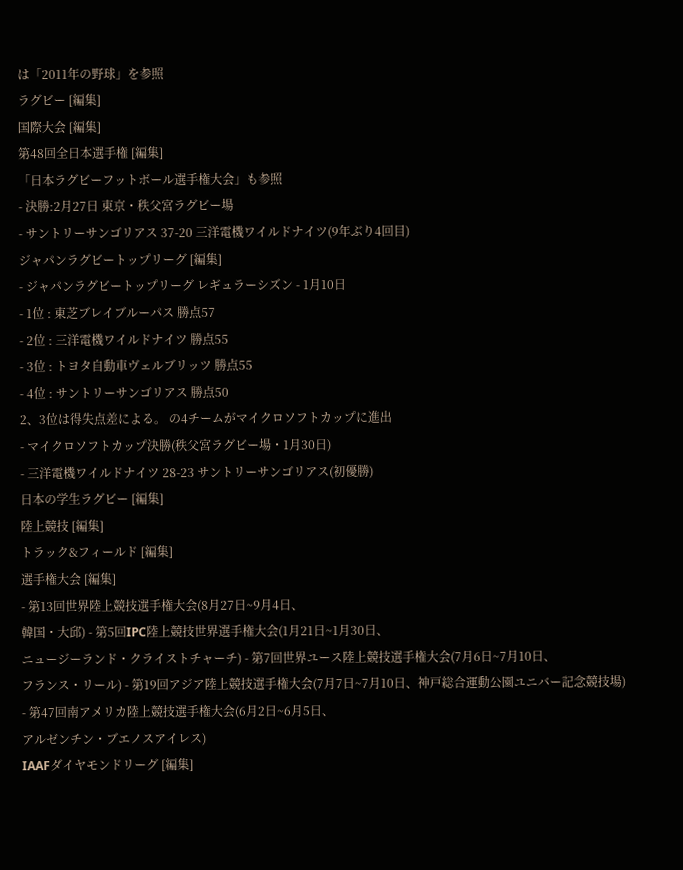は「2011年の野球」を参照
ラグビー [編集]
国際大会 [編集]
第48回全日本選手権 [編集]
「日本ラグビーフットボール選手権大会」も参照
- 決勝:2月27日 東京・秩父宮ラグビー場
- サントリーサンゴリアス 37-20 三洋電機ワイルドナイツ(9年ぶり4回目)
ジャパンラグビートップリーグ [編集]
- ジャパンラグビートップリーグ レギュラーシズン - 1月10日
- 1位 : 東芝ブレイブルーパス 勝点57
- 2位 : 三洋電機ワイルドナイツ 勝点55
- 3位 : トヨタ自動車ヴェルブリッツ 勝点55
- 4位 : サントリーサンゴリアス 勝点50
2、3位は得失点差による。 の4チームがマイクロソフトカップに進出
- マイクロソフトカップ決勝(秩父宮ラグビー場・1月30日)
- 三洋電機ワイルドナイツ 28-23 サントリーサンゴリアス(初優勝)
日本の学生ラグビー [編集]
陸上競技 [編集]
トラック&フィールド [編集]
選手権大会 [編集]
- 第13回世界陸上競技選手権大会(8月27日~9月4日、
韓国・大邱) - 第5回IPC陸上競技世界選手権大会(1月21日~1月30日、
ニュージーランド・クライストチャーチ) - 第7回世界ユース陸上競技選手権大会(7月6日~7月10日、
フランス・リール) - 第19回アジア陸上競技選手権大会(7月7日~7月10日、神戸総合運動公園ユニバー記念競技場)
- 第47回南アメリカ陸上競技選手権大会(6月2日~6月5日、
アルゼンチン・ブエノスアイレス)
IAAFダイヤモンドリーグ [編集]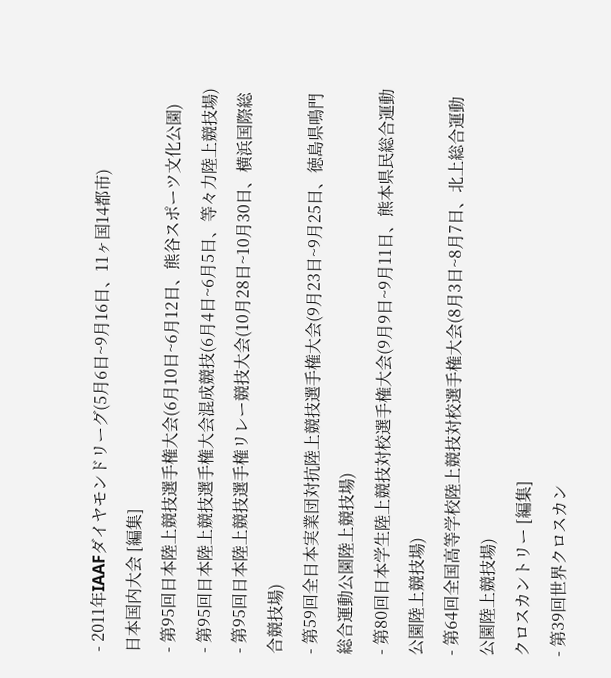- 2011年IAAFダイヤモンドリーグ(5月6日~9月16日、11ヶ国14都市)
日本国内大会 [編集]
- 第95回日本陸上競技選手権大会(6月10日~6月12日、熊谷スポーツ文化公園)
- 第95回日本陸上競技選手権大会混成競技(6月4日~6月5日、等々力陸上競技場)
- 第95回日本陸上競技選手権リレー競技大会(10月28日~10月30日、横浜国際総合競技場)
- 第59回全日本実業団対抗陸上競技選手権大会(9月23日~9月25日、徳島県鳴門総合運動公園陸上競技場)
- 第80回日本学生陸上競技対校選手権大会(9月9日~9月11日、熊本県民総合運動公園陸上競技場)
- 第64回全国高等学校陸上競技対校選手権大会(8月3日~8月7日、北上総合運動公園陸上競技場)
クロスカントリー [編集]
- 第39回世界クロスカン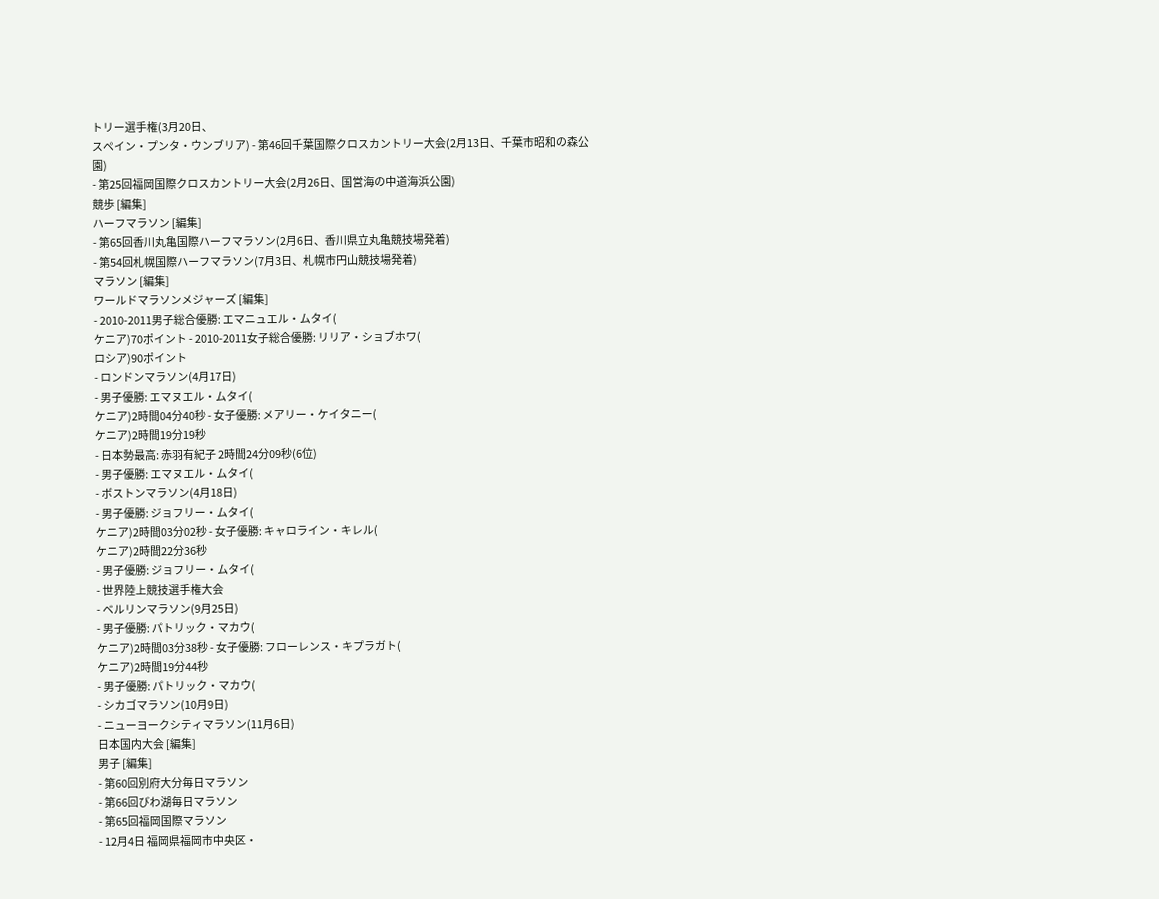トリー選手権(3月20日、
スペイン・プンタ・ウンブリア) - 第46回千葉国際クロスカントリー大会(2月13日、千葉市昭和の森公園)
- 第25回福岡国際クロスカントリー大会(2月26日、国営海の中道海浜公園)
競歩 [編集]
ハーフマラソン [編集]
- 第65回香川丸亀国際ハーフマラソン(2月6日、香川県立丸亀競技場発着)
- 第54回札幌国際ハーフマラソン(7月3日、札幌市円山競技場発着)
マラソン [編集]
ワールドマラソンメジャーズ [編集]
- 2010-2011男子総合優勝: エマニュエル・ムタイ(
ケニア)70ポイント - 2010-2011女子総合優勝: リリア・ショブホワ(
ロシア)90ポイント
- ロンドンマラソン(4月17日)
- 男子優勝: エマヌエル・ムタイ(
ケニア)2時間04分40秒 - 女子優勝: メアリー・ケイタニー(
ケニア)2時間19分19秒
- 日本勢最高: 赤羽有紀子 2時間24分09秒(6位)
- 男子優勝: エマヌエル・ムタイ(
- ボストンマラソン(4月18日)
- 男子優勝: ジョフリー・ムタイ(
ケニア)2時間03分02秒 - 女子優勝: キャロライン・キレル(
ケニア)2時間22分36秒
- 男子優勝: ジョフリー・ムタイ(
- 世界陸上競技選手権大会
- ベルリンマラソン(9月25日)
- 男子優勝: パトリック・マカウ(
ケニア)2時間03分38秒 - 女子優勝: フローレンス・キプラガト(
ケニア)2時間19分44秒
- 男子優勝: パトリック・マカウ(
- シカゴマラソン(10月9日)
- ニューヨークシティマラソン(11月6日)
日本国内大会 [編集]
男子 [編集]
- 第60回別府大分毎日マラソン
- 第66回びわ湖毎日マラソン
- 第65回福岡国際マラソン
- 12月4日 福岡県福岡市中央区・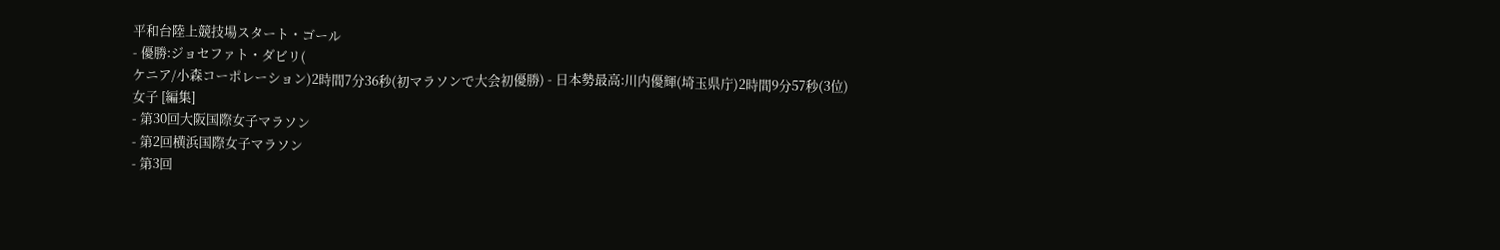平和台陸上競技場スタート・ゴール
- 優勝:ジョセファト・ダビリ(
ケニア/小森コーポレーション)2時間7分36秒(初マラソンで大会初優勝) - 日本勢最高:川内優輝(埼玉県庁)2時間9分57秒(3位)
女子 [編集]
- 第30回大阪国際女子マラソン
- 第2回横浜国際女子マラソン
- 第3回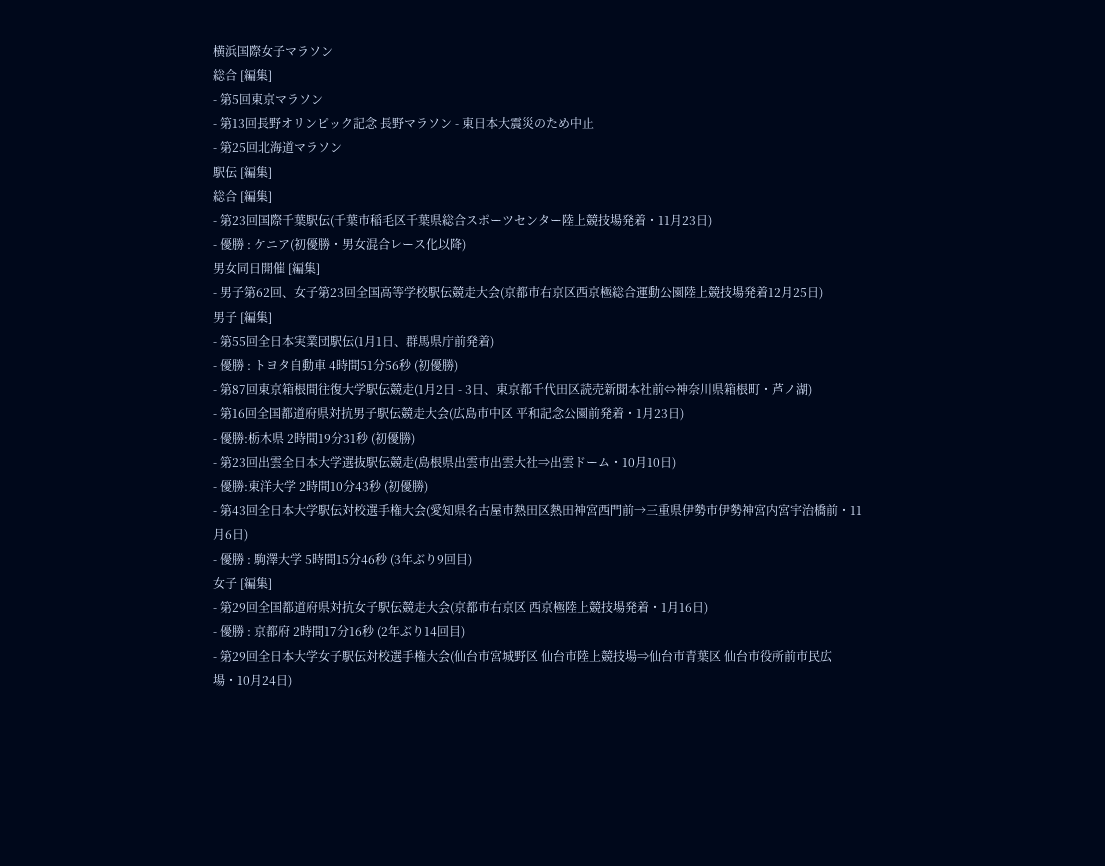横浜国際女子マラソン
総合 [編集]
- 第5回東京マラソン
- 第13回長野オリンピック記念 長野マラソン - 東日本大震災のため中止
- 第25回北海道マラソン
駅伝 [編集]
総合 [編集]
- 第23回国際千葉駅伝(千葉市稲毛区千葉県総合スポーツセンター陸上競技場発着・11月23日)
- 優勝 : ケニア(初優勝・男女混合レース化以降)
男女同日開催 [編集]
- 男子第62回、女子第23回全国高等学校駅伝競走大会(京都市右京区西京極総合運動公園陸上競技場発着12月25日)
男子 [編集]
- 第55回全日本実業団駅伝(1月1日、群馬県庁前発着)
- 優勝 : トヨタ自動車 4時間51分56秒 (初優勝)
- 第87回東京箱根間往復大学駅伝競走(1月2日 - 3日、東京都千代田区読売新聞本社前⇔神奈川県箱根町・芦ノ湖)
- 第16回全国都道府県対抗男子駅伝競走大会(広島市中区 平和記念公園前発着・1月23日)
- 優勝:栃木県 2時間19分31秒 (初優勝)
- 第23回出雲全日本大学選抜駅伝競走(島根県出雲市出雲大社⇒出雲ドーム・10月10日)
- 優勝:東洋大学 2時間10分43秒 (初優勝)
- 第43回全日本大学駅伝対校選手権大会(愛知県名古屋市熱田区熱田神宮西門前→三重県伊勢市伊勢神宮内宮宇治橋前・11月6日)
- 優勝 : 駒澤大学 5時間15分46秒 (3年ぶり9回目)
女子 [編集]
- 第29回全国都道府県対抗女子駅伝競走大会(京都市右京区 西京極陸上競技場発着・1月16日)
- 優勝 : 京都府 2時間17分16秒 (2年ぶり14回目)
- 第29回全日本大学女子駅伝対校選手権大会(仙台市宮城野区 仙台市陸上競技場⇒仙台市青葉区 仙台市役所前市民広場・10月24日)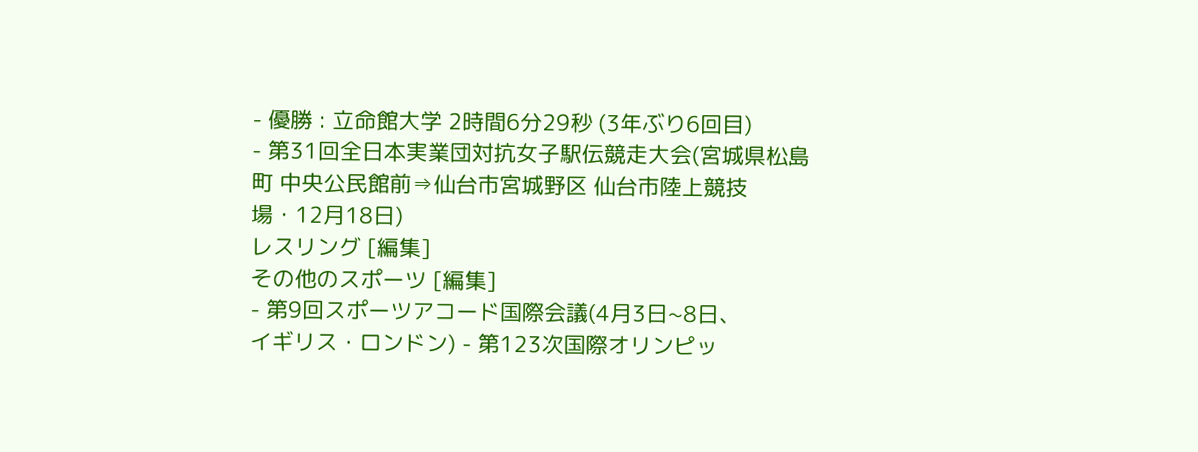- 優勝 : 立命館大学 2時間6分29秒 (3年ぶり6回目)
- 第31回全日本実業団対抗女子駅伝競走大会(宮城県松島町 中央公民館前⇒仙台市宮城野区 仙台市陸上競技場・12月18日)
レスリング [編集]
その他のスポーツ [編集]
- 第9回スポーツアコード国際会議(4月3日~8日、
イギリス・ロンドン) - 第123次国際オリンピッ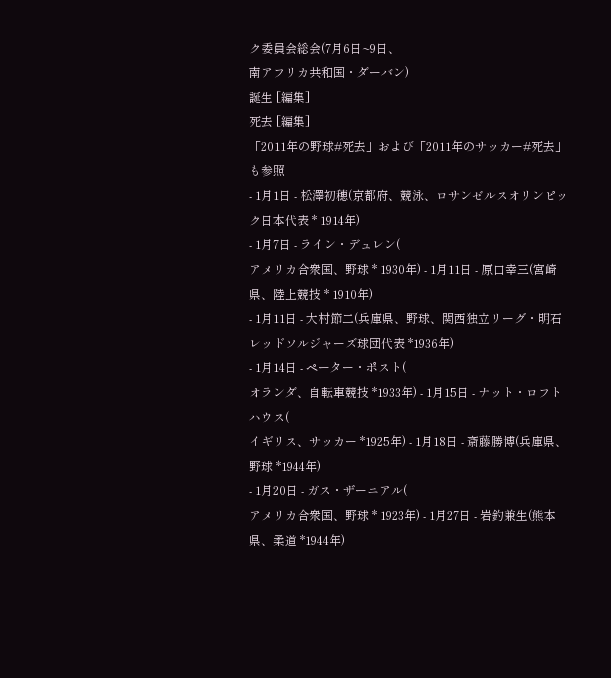ク委員会総会(7月6日~9日、
南アフリカ共和国・ダーバン)
誕生 [編集]
死去 [編集]
「2011年の野球#死去」および「2011年のサッカー#死去」も参照
- 1月1日 - 松澤初穂(京都府、競泳、ロサンゼルスオリンピック日本代表 * 1914年)
- 1月7日 - ライン・デュレン(
アメリカ合衆国、野球 * 1930年) - 1月11日 - 原口幸三(宮崎県、陸上競技 * 1910年)
- 1月11日 - 大村節二(兵庫県、野球、関西独立リーグ・明石レッドソルジャーズ球団代表 *1936年)
- 1月14日 - ペーター・ポスト(
オランダ、自転車競技 *1933年) - 1月15日 - ナット・ロフトハウス(
イギリス、サッカー *1925年) - 1月18日 - 斎藤勝博(兵庫県、野球 *1944年)
- 1月20日 - ガス・ザーニアル(
アメリカ合衆国、野球 * 1923年) - 1月27日 - 岩釣兼生(熊本県、柔道 *1944年)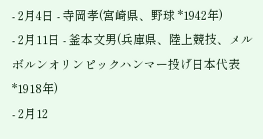- 2月4日 - 寺岡孝(宮崎県、野球 *1942年)
- 2月11日 - 釜本文男(兵庫県、陸上競技、メルボルンオリンピックハンマー投げ日本代表 *1918年)
- 2月12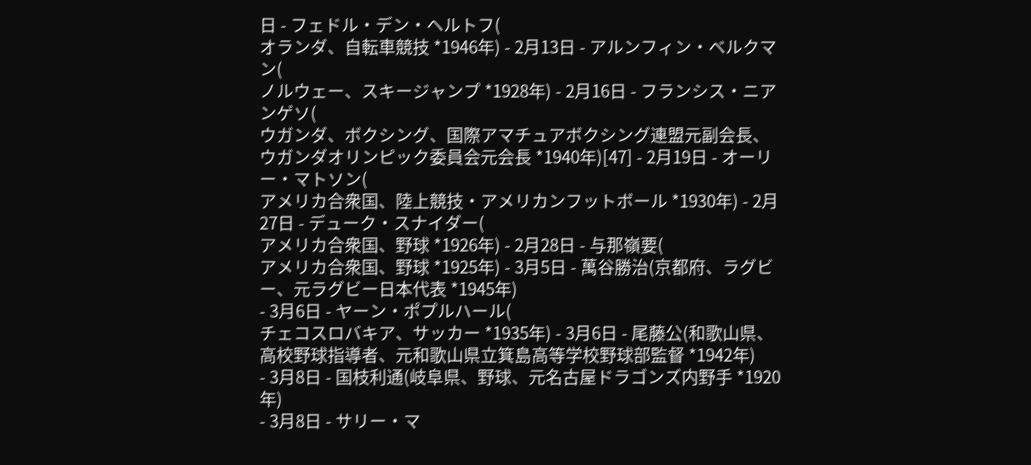日 - フェドル・デン・ヘルトフ(
オランダ、自転車競技 *1946年) - 2月13日 - アルンフィン・ベルクマン(
ノルウェー、スキージャンプ *1928年) - 2月16日 - フランシス・ニアンゲソ(
ウガンダ、ボクシング、国際アマチュアボクシング連盟元副会長、ウガンダオリンピック委員会元会長 *1940年)[47] - 2月19日 - オーリー・マトソン(
アメリカ合衆国、陸上競技・アメリカンフットボール *1930年) - 2月27日 - デューク・スナイダー(
アメリカ合衆国、野球 *1926年) - 2月28日 - 与那嶺要(
アメリカ合衆国、野球 *1925年) - 3月5日 - 萬谷勝治(京都府、ラグビー、元ラグビー日本代表 *1945年)
- 3月6日 - ヤーン・ポプルハール(
チェコスロバキア、サッカー *1935年) - 3月6日 - 尾藤公(和歌山県、高校野球指導者、元和歌山県立箕島高等学校野球部監督 *1942年)
- 3月8日 - 国枝利通(岐阜県、野球、元名古屋ドラゴンズ内野手 *1920年)
- 3月8日 - サリー・マ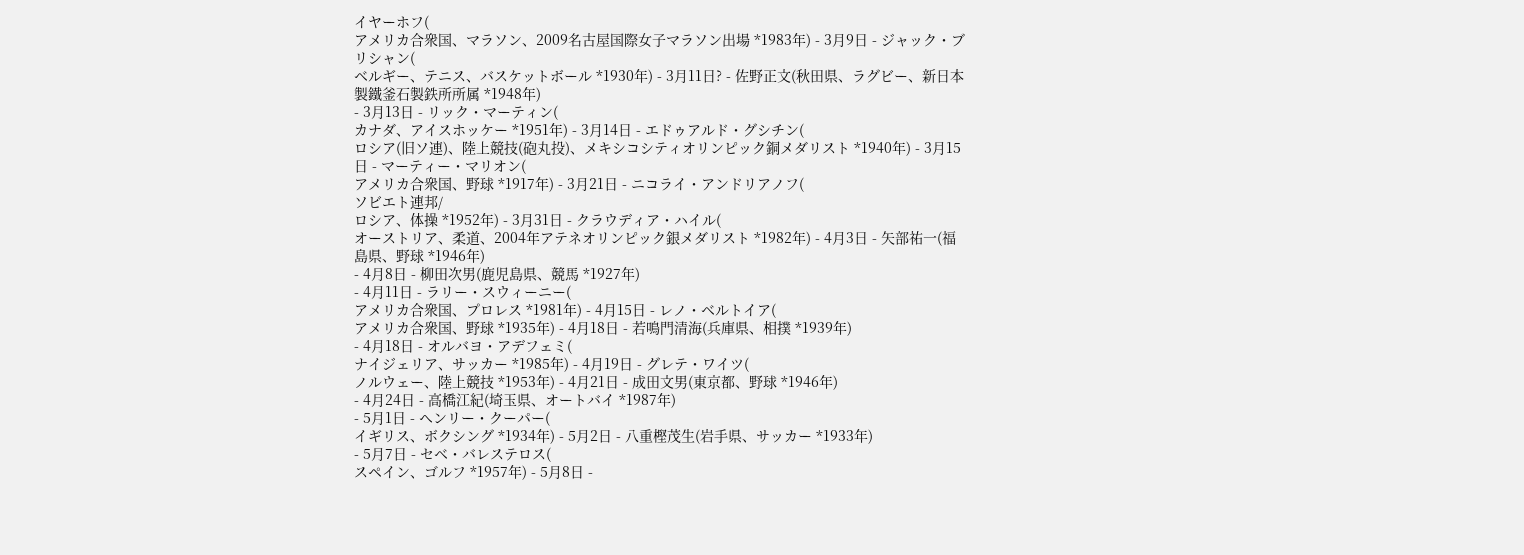イヤーホフ(
アメリカ合衆国、マラソン、2009名古屋国際女子マラソン出場 *1983年) - 3月9日 - ジャック・ブリシャン(
ベルギー、テニス、バスケットボール *1930年) - 3月11日? - 佐野正文(秋田県、ラグビー、新日本製鐵釜石製鉄所所属 *1948年)
- 3月13日 - リック・マーティン(
カナダ、アイスホッケー *1951年) - 3月14日 - エドゥアルド・グシチン(
ロシア(旧ソ連)、陸上競技(砲丸投)、メキシコシティオリンピック銅メダリスト *1940年) - 3月15日 - マーティー・マリオン(
アメリカ合衆国、野球 *1917年) - 3月21日 - ニコライ・アンドリアノフ(
ソビエト連邦/
ロシア、体操 *1952年) - 3月31日 - クラウディア・ハイル(
オーストリア、柔道、2004年アテネオリンピック銀メダリスト *1982年) - 4月3日 - 矢部祐一(福島県、野球 *1946年)
- 4月8日 - 柳田次男(鹿児島県、競馬 *1927年)
- 4月11日 - ラリー・スウィーニー(
アメリカ合衆国、プロレス *1981年) - 4月15日 - レノ・ベルトイア(
アメリカ合衆国、野球 *1935年) - 4月18日 - 若鳴門清海(兵庫県、相撲 *1939年)
- 4月18日 - オルバヨ・アデフェミ(
ナイジェリア、サッカー *1985年) - 4月19日 - グレテ・ワイツ(
ノルウェー、陸上競技 *1953年) - 4月21日 - 成田文男(東京都、野球 *1946年)
- 4月24日 - 高橋江紀(埼玉県、オートバイ *1987年)
- 5月1日 - ヘンリー・クーパー(
イギリス、ボクシング *1934年) - 5月2日 - 八重樫茂生(岩手県、サッカー *1933年)
- 5月7日 - セベ・バレステロス(
スペイン、ゴルフ *1957年) - 5月8日 -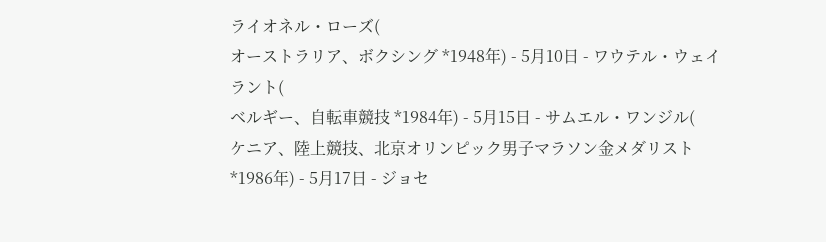ライオネル・ローズ(
オーストラリア、ボクシング *1948年) - 5月10日 - ワウテル・ウェイラント(
ベルギー、自転車競技 *1984年) - 5月15日 - サムエル・ワンジル(
ケニア、陸上競技、北京オリンピック男子マラソン金メダリスト *1986年) - 5月17日 - ジョセ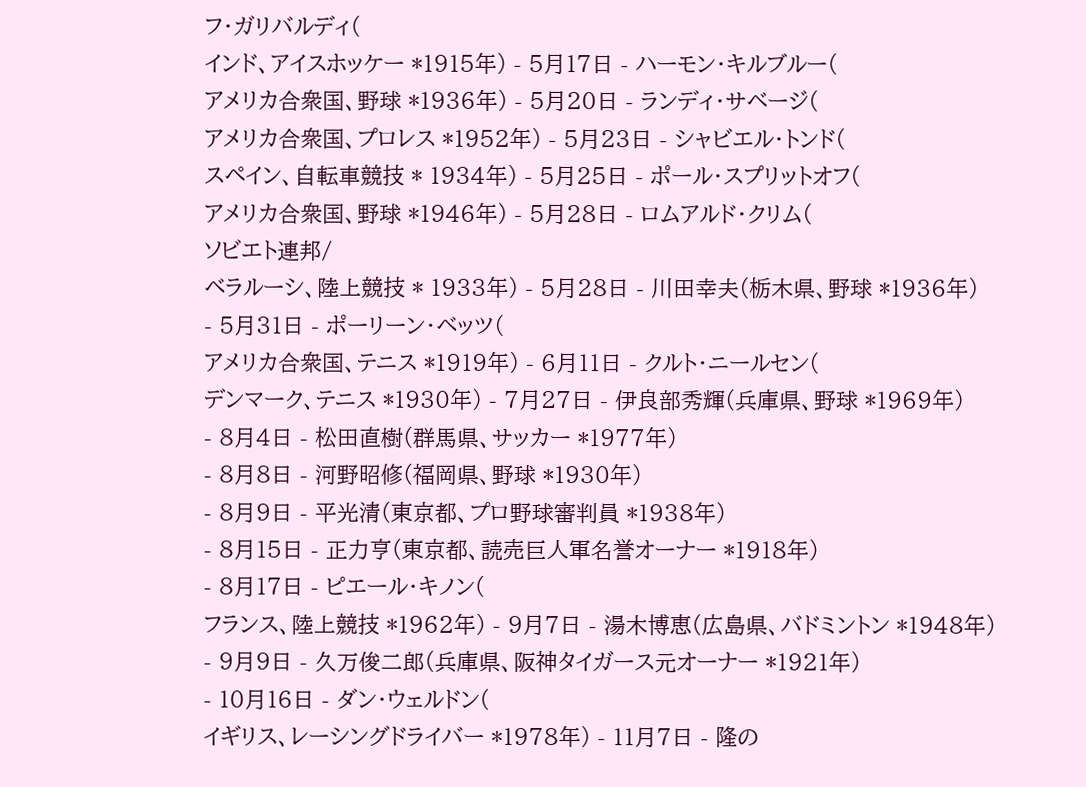フ・ガリバルディ(
インド、アイスホッケー *1915年) - 5月17日 - ハーモン・キルブルー(
アメリカ合衆国、野球 *1936年) - 5月20日 - ランディ・サベージ(
アメリカ合衆国、プロレス *1952年) - 5月23日 - シャビエル・トンド(
スペイン、自転車競技 * 1934年) - 5月25日 - ポール・スプリットオフ(
アメリカ合衆国、野球 *1946年) - 5月28日 - ロムアルド・クリム(
ソビエト連邦/
ベラルーシ、陸上競技 * 1933年) - 5月28日 - 川田幸夫(栃木県、野球 *1936年)
- 5月31日 - ポーリーン・ベッツ(
アメリカ合衆国、テニス *1919年) - 6月11日 - クルト・ニールセン(
デンマーク、テニス *1930年) - 7月27日 - 伊良部秀輝(兵庫県、野球 *1969年)
- 8月4日 - 松田直樹(群馬県、サッカー *1977年)
- 8月8日 - 河野昭修(福岡県、野球 *1930年)
- 8月9日 - 平光清(東京都、プロ野球審判員 *1938年)
- 8月15日 - 正力亨(東京都、読売巨人軍名誉オーナー *1918年)
- 8月17日 - ピエール・キノン(
フランス、陸上競技 *1962年) - 9月7日 - 湯木博恵(広島県、バドミントン *1948年)
- 9月9日 - 久万俊二郎(兵庫県、阪神タイガース元オーナー *1921年)
- 10月16日 - ダン・ウェルドン(
イギリス、レーシングドライバー *1978年) - 11月7日 - 隆の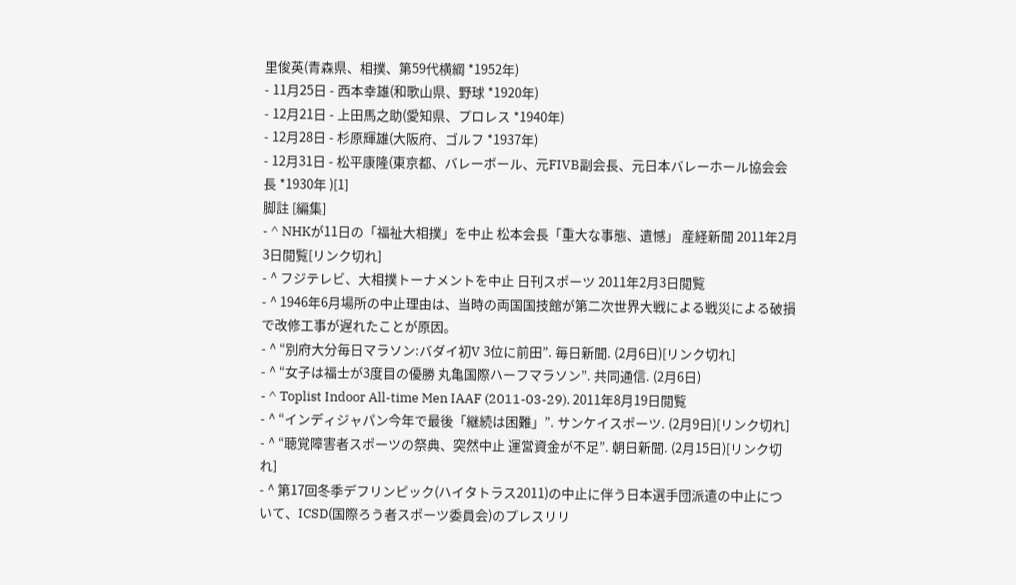里俊英(青森県、相撲、第59代横綱 *1952年)
- 11月25日 - 西本幸雄(和歌山県、野球 *1920年)
- 12月21日 - 上田馬之助(愛知県、プロレス *1940年)
- 12月28日 - 杉原輝雄(大阪府、ゴルフ *1937年)
- 12月31日 - 松平康隆(東京都、バレーボール、元FIVB副会長、元日本バレーホール協会会長 *1930年 )[1]
脚註 [編集]
- ^ NHKが11日の「福祉大相撲」を中止 松本会長「重大な事態、遺憾」 産経新聞 2011年2月3日閲覧[リンク切れ]
- ^ フジテレビ、大相撲トーナメントを中止 日刊スポーツ 2011年2月3日閲覧
- ^ 1946年6月場所の中止理由は、当時の両国国技館が第二次世界大戦による戦災による破損で改修工事が遅れたことが原因。
- ^ “別府大分毎日マラソン:バダイ初V 3位に前田”. 毎日新聞. (2月6日)[リンク切れ]
- ^ “女子は福士が3度目の優勝 丸亀国際ハーフマラソン”. 共同通信. (2月6日)
- ^ Toplist Indoor All-time Men IAAF (2011-03-29). 2011年8月19日閲覧
- ^ “インディジャパン今年で最後「継続は困難」”. サンケイスポーツ. (2月9日)[リンク切れ]
- ^ “聴覚障害者スポーツの祭典、突然中止 運営資金が不足”. 朝日新聞. (2月15日)[リンク切れ]
- ^ 第17回冬季デフリンピック(ハイタトラス2011)の中止に伴う日本選手団派遣の中止について、ICSD(国際ろう者スポーツ委員会)のプレスリリ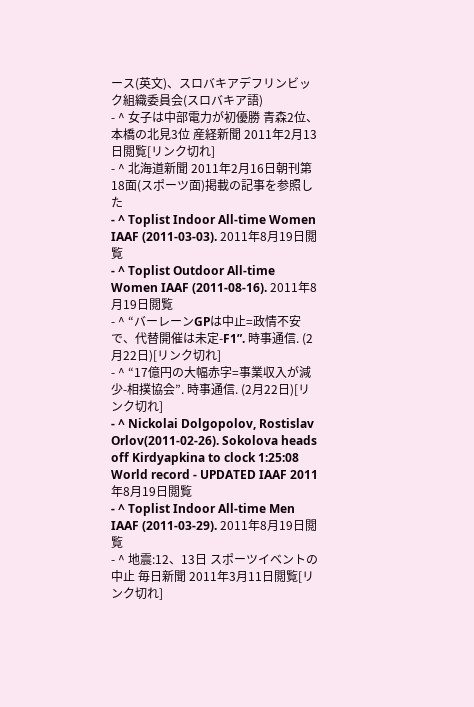ース(英文)、スロバキアデフリンビック組織委員会(スロバキア語)
- ^ 女子は中部電力が初優勝 青森2位、本橋の北見3位 産経新聞 2011年2月13日閲覧[リンク切れ]
- ^ 北海道新聞 2011年2月16日朝刊第18面(スポーツ面)掲載の記事を参照した
- ^ Toplist Indoor All-time Women IAAF (2011-03-03). 2011年8月19日閲覧
- ^ Toplist Outdoor All-time Women IAAF (2011-08-16). 2011年8月19日閲覧
- ^ “バーレーンGPは中止=政情不安で、代替開催は未定-F1”. 時事通信. (2月22日)[リンク切れ]
- ^ “17億円の大幅赤字=事業収入が減少-相撲協会”. 時事通信. (2月22日)[リンク切れ]
- ^ Nickolai Dolgopolov, Rostislav Orlov(2011-02-26). Sokolova heads off Kirdyapkina to clock 1:25:08 World record - UPDATED IAAF 2011年8月19日閲覧
- ^ Toplist Indoor All-time Men IAAF (2011-03-29). 2011年8月19日閲覧
- ^ 地震:12、13日 スポーツイベントの中止 毎日新聞 2011年3月11日閲覧[リンク切れ]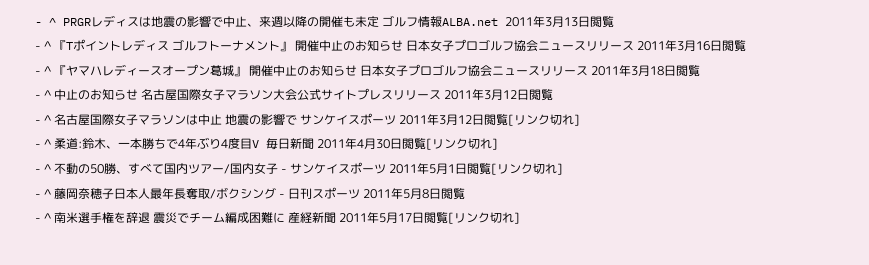- ^ PRGRレディスは地震の影響で中止、来週以降の開催も未定 ゴルフ情報ALBA.net 2011年3月13日閲覧
- ^ 『Tポイントレディス ゴルフトーナメント』 開催中止のお知らせ 日本女子プロゴルフ協会ニュースリリース 2011年3月16日閲覧
- ^ 『ヤマハレディースオープン葛城』 開催中止のお知らせ 日本女子プロゴルフ協会ニュースリリース 2011年3月18日閲覧
- ^ 中止のお知らせ 名古屋国際女子マラソン大会公式サイトプレスリリース 2011年3月12日閲覧
- ^ 名古屋国際女子マラソンは中止 地震の影響で サンケイスポーツ 2011年3月12日閲覧[リンク切れ]
- ^ 柔道:鈴木、一本勝ちで4年ぶり4度目V 毎日新聞 2011年4月30日閲覧[リンク切れ]
- ^ 不動の50勝、すべて国内ツアー/国内女子 - サンケイスポーツ 2011年5月1日閲覧[リンク切れ]
- ^ 藤岡奈穂子日本人最年長奪取/ボクシング - 日刊スポーツ 2011年5月8日閲覧
- ^ 南米選手権を辞退 震災でチーム編成困難に 産経新聞 2011年5月17日閲覧[リンク切れ]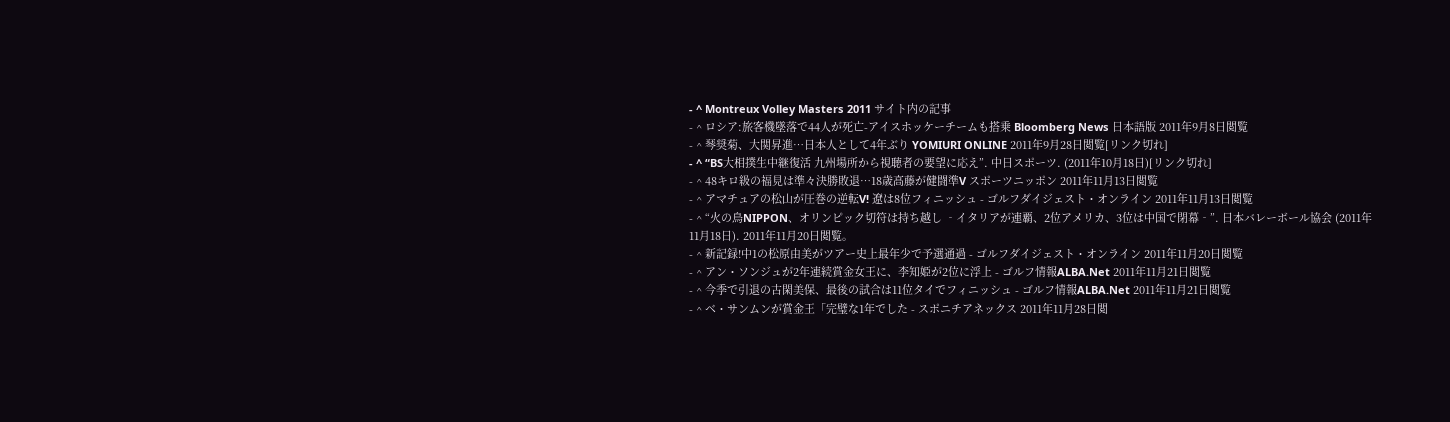- ^ Montreux Volley Masters 2011 サイト内の記事
- ^ ロシア:旅客機墜落で44人が死亡-アイスホッケーチームも搭乗 Bloomberg News 日本語版 2011年9月8日閲覧
- ^ 琴奨菊、大関昇進…日本人として4年ぶり YOMIURI ONLINE 2011年9月28日閲覧[リンク切れ]
- ^ “BS大相撲生中継復活 九州場所から視聴者の要望に応え”. 中日スポーツ. (2011年10月18日)[リンク切れ]
- ^ 48キロ級の福見は準々決勝敗退…18歳高藤が健闘準V スポーツニッポン 2011年11月13日閲覧
- ^ アマチュアの松山が圧巻の逆転V! 遼は8位フィニッシュ - ゴルフダイジェスト・オンライン 2011年11月13日閲覧
- ^ “火の鳥NIPPON、オリンピック切符は持ち越し ‐イタリアが連覇、2位アメリカ、3位は中国で閉幕‐”. 日本バレーボール協会 (2011年11月18日). 2011年11月20日閲覧。
- ^ 新記録!中1の松原由美がツアー史上最年少で予選通過 - ゴルフダイジェスト・オンライン 2011年11月20日閲覧
- ^ アン・ソンジュが2年連続賞金女王に、李知姫が2位に浮上 - ゴルフ情報ALBA.Net 2011年11月21日閲覧
- ^ 今季で引退の古閑美保、最後の試合は11位タイでフィニッシュ - ゴルフ情報ALBA.Net 2011年11月21日閲覧
- ^ ベ・サンムンが賞金王「完璧な1年でした - スポニチアネックス 2011年11月28日閲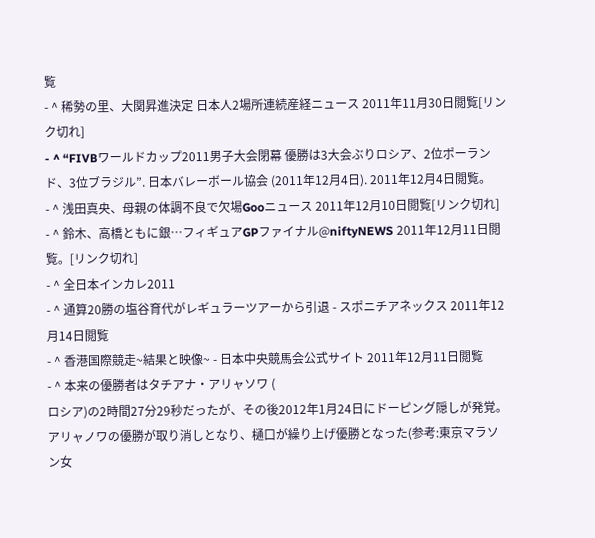覧
- ^ 稀勢の里、大関昇進決定 日本人2場所連続産経ニュース 2011年11月30日閲覧[リンク切れ]
- ^ “FIVBワールドカップ2011男子大会閉幕 優勝は3大会ぶりロシア、2位ポーランド、3位ブラジル”. 日本バレーボール協会 (2011年12月4日). 2011年12月4日閲覧。
- ^ 浅田真央、母親の体調不良で欠場Gooニュース 2011年12月10日閲覧[リンク切れ]
- ^ 鈴木、高橋ともに銀…フィギュアGPファイナル@niftyNEWS 2011年12月11日閲覧。[リンク切れ]
- ^ 全日本インカレ2011
- ^ 通算20勝の塩谷育代がレギュラーツアーから引退 - スポニチアネックス 2011年12月14日閲覧
- ^ 香港国際競走~結果と映像~ - 日本中央競馬会公式サイト 2011年12月11日閲覧
- ^ 本来の優勝者はタチアナ・アリャソワ (
ロシア)の2時間27分29秒だったが、その後2012年1月24日にドーピング隠しが発覚。アリャノワの優勝が取り消しとなり、樋口が繰り上げ優勝となった(参考:東京マラソン女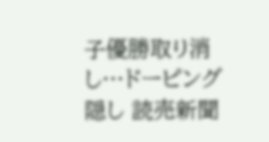子優勝取り消し…ドーピング隠し 読売新聞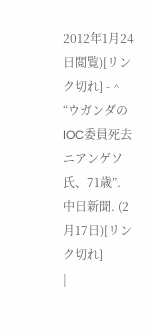2012年1月24日閲覧)[リンク切れ] - ^ “ウガンダのIOC委員死去 ニアンゲソ氏、71歳”. 中日新聞. (2月17日)[リンク切れ]
|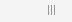|||